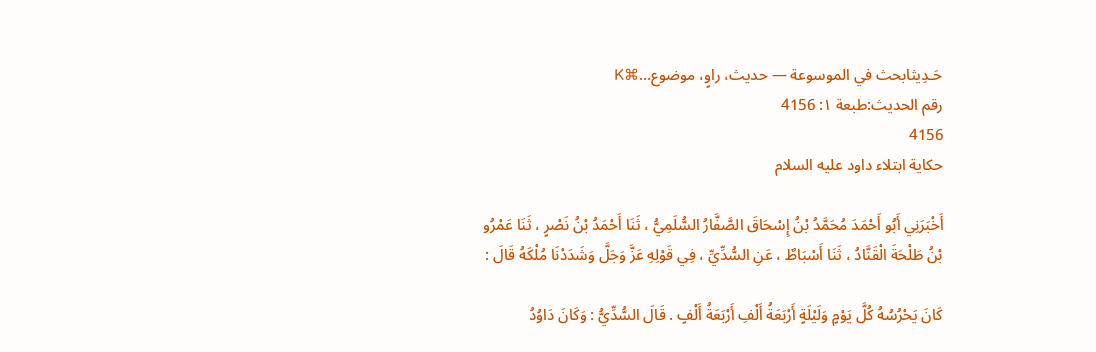حَـدِيثابحث في الموسوعة — حديث، راوٍ، موضوع…⌘K
رقم الحديث:طبعة ١: 4156
4156
حكاية ابتلاء داود عليه السلام

أَخْبَرَنِي أَبُو أَحْمَدَ مُحَمَّدُ بْنُ إِسْحَاقَ الصَّفَّارُ السُّلَمِيُّ ، ثَنَا أَحْمَدُ بْنُ نَصْرٍ ، ثَنَا عَمْرُو بْنُ طَلْحَةَ الْقَنَّادُ ، ثَنَا أَسْبَاطٌ ، عَنِ السُّدِّيِّ ، فِي قَوْلِهِ عَزَّ وَجَلَّ وَشَدَدْنَا مُلْكَهُ قَالَ :

كَانَ يَحْرُسُهُ كُلَّ يَوْمٍ وَلَيْلَةٍ أَرْبَعَةُ أَلْفِ أَرْبَعَةُ أَلْفٍ . قَالَ السُّدِّيُّ : وَكَانَ دَاوُدُ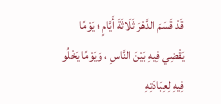قَدْ قَسَمَ الدَّهْرَ ثَلَاثَةَ أَيَّامٍ ؛ يَوْمًا يَقْضِي فِيهِ بَيْنَ النَّاسِ ، وَيَوْمًا يَخْلُو فِيهِ لِعِبَادَتِهِ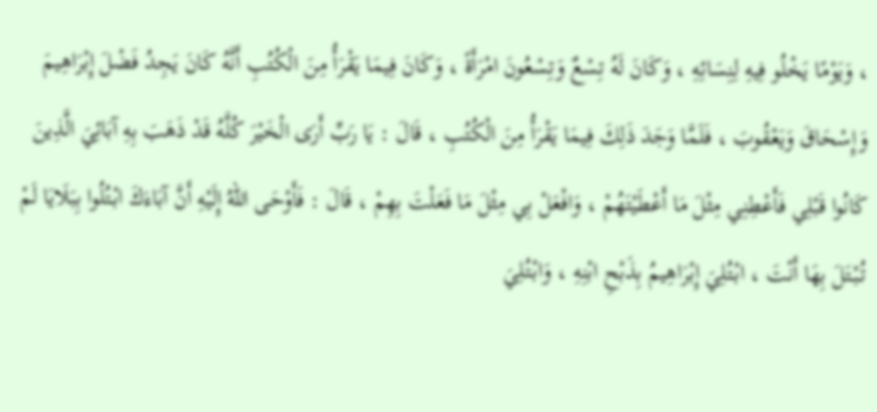، وَيَوْمًا يَخْلُو فِيهِ لِنِسَائِهِ ، وَكَانَ لَهُ تِسْعٌ وَتِسْعُونَ امْرَأَةً ، وَكَانَ فِيمَا يَقْرَأُ مِنَ الْكُتُبِ أَنَّهُ كَانَ يَجِدُ فَضْلَ إِبْرَاهِيمَ وَإِسْحَاقَ وَيَعْقُوبَ ، فَلَمَّا وَجَدَ ذَلِكَ فِيمَا يَقْرَأُ مِنَ الْكُتُبِ ، قَالَ : يَا رَبِّ أَرَى الْخَيْرَ كُلَّهُ قَدْ ذَهَبَ بِهِ آبَائِيَ الَّذِينَ كَانُوا قَبْلِي فَأَعْطِنِي مِثْلَ مَا أَعْطَيْتَهُمْ ، وَافْعَلْ بِي مِثْلَ مَا فَعَلْتَ بِهِمْ ، قَالَ : فَأَوْحَى اللهُ إِلَيْهِ أَنَّ آبَاءَكَ ابْتُلُوا بِبَلَايَا لَمْ تُبْتَلَ بِهَا أَنْتَ ، ابْتُلِيَ إِبْرَاهِيمُ بِذَبْحِ ابْنِهِ ، وَابْتُلِيَ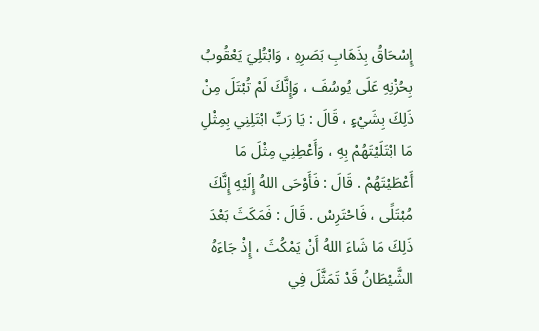إِسْحَاقُ بِذَهَابِ بَصَرِهِ ، وَابْتُلِيَ يَعْقُوبُ بِحُزْنِهِ عَلَى يُوسُفَ ، وَإِنَّكَ لَمْ تُبْتَلَ مِنْ ذَلِكَ بِشَيْءٍ ، قَالَ : يَا رَبِّ ابْتَلِنِي بِمِثْلِ مَا ابْتَلَيْتَهُمْ بِهِ ، وَأَعْطِنِي مِثْلَ مَا أَعْطَيْتَهُمْ . قَالَ : فَأَوْحَى اللهُ إِلَيْهِ إِنَّكَ مُبْتَلًى ، فَاحْتَرِسْ . قَالَ : فَمَكَثَ بَعْدَ ذَلِكَ مَا شَاءَ اللهُ أَنْ يَمْكُثَ ، إِذْ جَاءَهُ الشَّيْطَانُ قَدْ تَمَثَّلَ فِي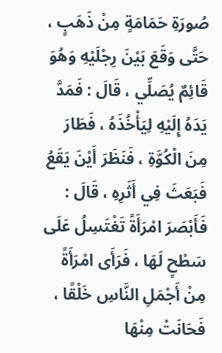صُورَةِ حَمَامَةٍ مِنْ ذَهَبٍ ، حَتَّى وَقَعَ بَيْنَ رِجْلَيْهِ وَهُوَ قَائِمٌ يُصَلِّي ، قَالَ : فَمَدَّ يَدَهُ إِلَيْهِ لِيَأْخُذَهُ ، فَطَارَ مِنَ الْكُوَّةِ ، فَنَظَرَ أَيْنَ يَقَعُ فَبَعَثَ فِي أَثَرِهِ ، قَالَ : فَأَبْصَرَ امْرَأَةً تَغْتَسِلُ عَلَى سَطْحٍ لَهَا ، فَرَأَى امْرَأَةً مِنْ أَجْمَلِ النَّاسِ خَلْقًا ، فَحَانَتْ مِنْهَا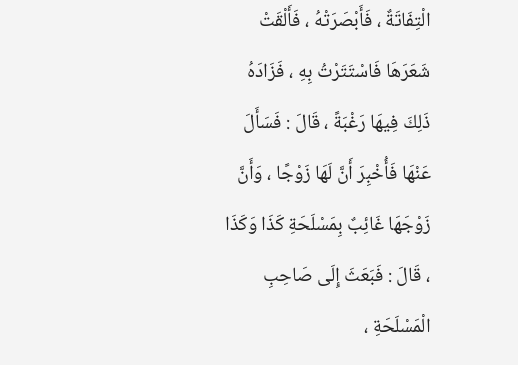الْتِفَاتَةٌ ، فَأَبْصَرَتْهُ ، فَأَلْقَتْ شَعَرَهَا فَاسْتَتَرْتُ بِهِ ، فَزَادَهُ ذَلِكَ فِيهَا رَغْبَةً ، قَالَ : فَسَأَلَ عَنْهَا فَأُخْبِرَ أَنَّ لَهَا زَوْجًا ، وَأَنَّ زَوْجَهَا غَائِبٌ بِمَسْلَحَةِ كَذَا وَكَذَا ، قَالَ : فَبَعَثَ إِلَى صَاحِبِ الْمَسْلَحَةِ ،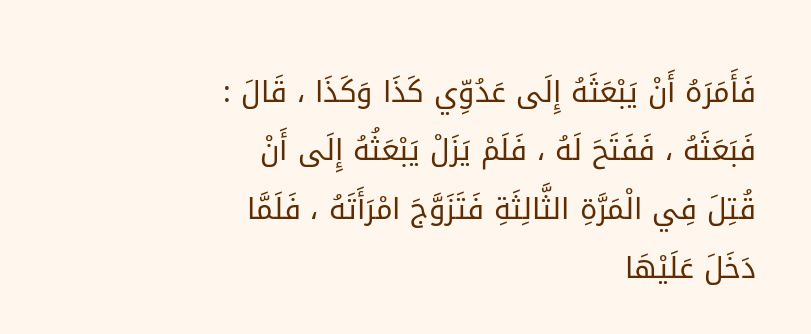فَأَمَرَهُ أَنْ يَبْعَثَهُ إِلَى عَدُوِّي كَذَا وَكَذَا ، قَالَ : فَبَعَثَهُ ، فَفَتَحَ لَهُ ، فَلَمْ يَزَلْ يَبْعَثُهُ إِلَى أَنْ قُتِلَ فِي الْمَرَّةِ الثَّالِثَةِ فَتَزَوَّجَ امْرَأَتَهُ ، فَلَمَّا دَخَلَ عَلَيْهَا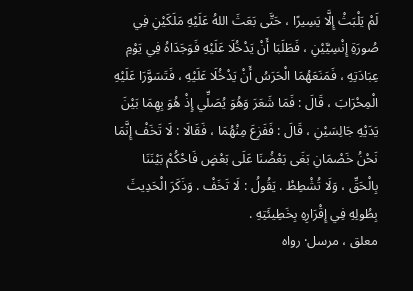لَمْ يَلْبَثْ إِلَّا يَسِيرًا ، حَتَّى بَعَثَ اللهُ عَلَيْهِ مَلَكَيْنِ فِي صُورَةِ إِنْسِيَّيْنِ ، فَطَلَبَا أَنْ يَدْخُلَا عَلَيْهِ فَوَجَدَاهُ فِي يَوْمِ عِبَادَتِهِ ، فَمَنَعَهُمَا الْحَرَسُ أَنْ يَدْخُلَا عَلَيْهِ ، فَتَسَوَّرَا عَلَيْهِ الْمِحْرَابَ ، قَالَ : فَمَا شَعَرَ وَهُوَ يُصَلِّي إِذْ هُوَ بِهِمَا بَيْنَ يَدَيْهِ جَالِسَيْنِ ، قَالَ : فَفَزِعَ مِنْهُمَا ، فَقَالَا : لَا تَخَفْ إِنَّمَا نَحْنُ خَصْمَانِ بَغَى بَعْضُنَا عَلَى بَعْضٍ فَاحْكُمْ بَيْنَنَا بِالْحَقِّ ، وَلَا تُشْطِطْ . يَقُولُ : لَا تَخَفْ . وَذَكَرَ الْحَدِيثَ بِطُولِهِ فِي إِقْرَارِهِ بِخَطِيئَتِهِ .
معلق ، مرسل· رواه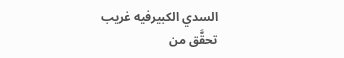السدي الكبيرفيه غريب
تحقَّق من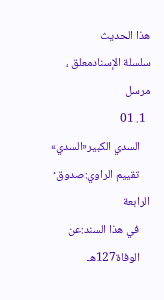هذا الحديث
سلسلة الإسنادمعلق ، مرسل
  1. 01
    السدي الكبير«السدي»
    تقييم الراوي:صدوق· الرابعة
    في هذا السند:عن
    الوفاة127هـ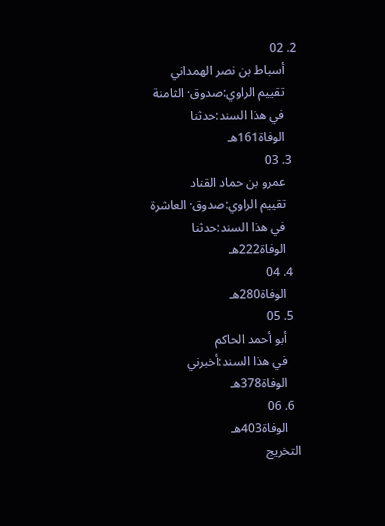2. 02
    أسباط بن نصر الهمداني
    تقييم الراوي:صدوق· الثامنة
    في هذا السند:حدثنا
    الوفاة161هـ
  3. 03
    عمرو بن حماد القناد
    تقييم الراوي:صدوق· العاشرة
    في هذا السند:حدثنا
    الوفاة222هـ
  4. 04
    الوفاة280هـ
  5. 05
    أبو أحمد الحاكم
    في هذا السند:أخبرني
    الوفاة378هـ
  6. 06
    الوفاة403هـ
التخريج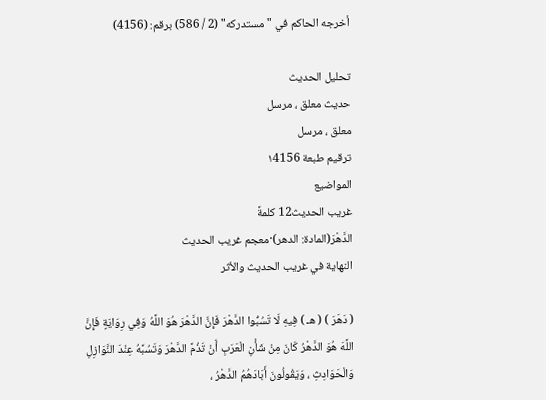أخرجه الحاكم في "مستدركه" (2 / 586) برقم: (4156)

تحليل الحديث
حديث معلق ، مرسل
معلق ، مرسل
ترقيم طبعة ١4156
المواضيع
غريب الحديث12 كلمةً
الدَّهْرَ(المادة: الدهر)·معجم غريب الحديث
النهاية في غريب الحديث والأثر

( دَهَرَ ) ( هـ ) فِيهِ لَا تَسُبُّوا الدَّهْرَ فَإِنَّ الدَّهْرَ هُوَ اللَّهُ وَفِي رِوَايَةٍ فَإِنَّ اللَّهَ هُوَ الدَّهْرُ كَانَ مِنْ شَأْنِ الْعَرَبِ أَنْ تَذُمَّ الدَّهْرَ وَتَسُبَّهُ عِنْدَ النَّوَازِلِ وَالْحَوَادِثِ ، وَيَقُولُونَ أَبَادَهُمُ الدَّهْرُ ،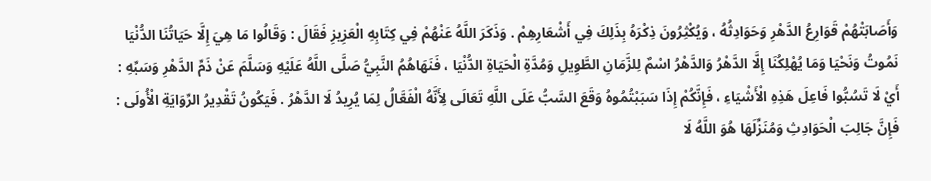وَأَصَابَتْهُمْ قَوَارِعُ الدَّهْرِ وَحَوَادِثُهُ ، وَيُكْثِرُونَ ذِكْرَهُ بِذَلِكَ فِي أَشْعَارِهِمْ . وَذَكَرَ اللَّهُ عَنْهُمْ فِي كِتَابِهِ الْعَزِيزِ فَقَالَ : وَقَالُوا مَا هِيَ إِلَّا حَيَاتُنَا الدُّنْيَا نَمُوتُ وَنَحْيَا وَمَا يُهْلِكُنَا إِلَّا الدَّهْرُ وَالدَّهْرُ اسْمٌ لِلزَّمَانِ الطَّوِيلِ وَمُدَّةِ الْحَيَاةِ الدُّنْيَا ، فَنَهَاهُمُ النَّبِيُّ صَلَّى اللَّهُ عَلَيْهِ وَسَلَّمَ عَنْ ذَمِّ الدَّهْرِ وَسَبِّهِ : أَيْ لَا تَسُبُّوا فَاعِلَ هَذِهِ الْأَشْيَاءِ ، فَإِنَّكُمْ إِذَا سَبَبْتُمُوهُ وَقَعَ السَّبُّ عَلَى اللَّهِ تَعَالَى لِأَنَّهُ الْفَعَّالُ لِمَا يُرِيدُ لَا الدَّهْرُ . فَيَكُونُ تَقْدِيرُ الرِّوَايَةِ الْأُولَى : فَإِنَّ جَالِبَ الْحَوَادِثِ وَمُنَزِّلَهَا هُوَ اللَّهُ لَا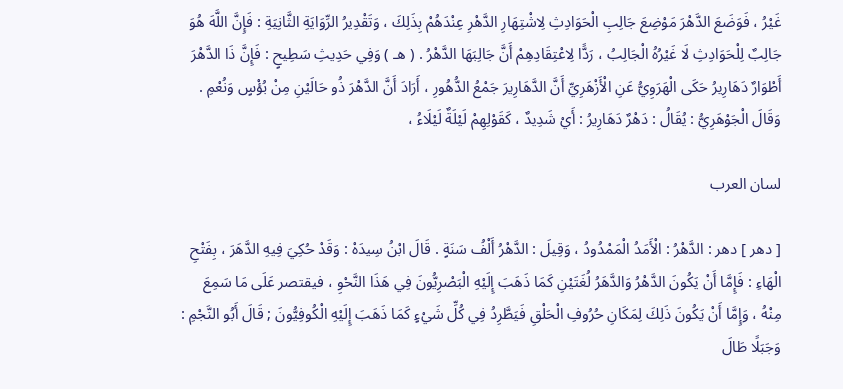غَيْرُ ، فَوَضَعَ الدَّهْرَ مَوْضِعَ جَالِبِ الْحَوَادِثِ لِاشْتِهَارِ الدَّهْرِ عِنْدَهُمْ بِذَلِكَ ، وَتَقْدِيرُ الرِّوَايَةِ الثَّانِيَةِ : فَإِنَّ اللَّهَ هُوَ جَالِبٌ لِلْحَوَادِثِ لَا غَيْرُهُ الْجَالِبُ ، رَدًّا لِاعْتِقَادِهِمْ أَنَّ جَالِبَهَا الدَّهْرُ . ( هـ ) وَفِي حَدِيثِ سَطِيحٍ : فَإِنَّ ذَا الدَّهْرَ أَطْوَارٌ دَهَارِيرُ حَكَى الْهَرَوِيُّ عَنِ الْأَزْهَرِيِّ أَنَّ الدَّهَارِيرَ جَمْعُ الدُّهُورِ ، أَرَادَ أَنَّ الدَّهْرَ ذُو حَالَيْنِ مِنْ بُؤْسٍ وَنُعْمِ . وَقَالَ الْجَوْهَرِيُّ : يُقَالُ : دَهْرٌ دَهَارِيرُ : أَيْ شَدِيدٌ ، كَقَوْلِهِمْ لَيْلَةٌ لَيْلَاءُ ،

لسان العرب

[ دهر ] دهر : الدَّهْرُ : الْأَمَدُ الْمَمْدُودُ ، وَقِيلَ : الدَّهْرُ أَلْفُ سَنَةٍ . قَالَ ابْنُ سِيدَهْ : وَقَدْ حُكِيَ فِيهِ الدَّهَرَ ، بِفَتْحِ الْهَاءِ : فَإِمَّا أَنْ يَكُونَ الدَّهْرُ وَالدَّهَرُ لُغَتَيْنِ كَمَا ذَهَبَ إِلَيْهِ الْبَصْرِيُّونَ فِي هَذَا النَّحْوِ ، فيقتصر عَلَى مَا سَمِعَ مِنْهُ ، وَإِمَّا أَنْ يَكُونَ ذَلِكَ لِمَكَانِ حُرُوفِ الْحَلْقِ فَيَطَّرِدُ فِي كُلِّ شَيْءٍ كَمَا ذَهَبَ إِلَيْهِ الْكُوفِيُّونَ ; قَالَ أَبُو النَّجْمِ : وَجَبَلًا طَالَ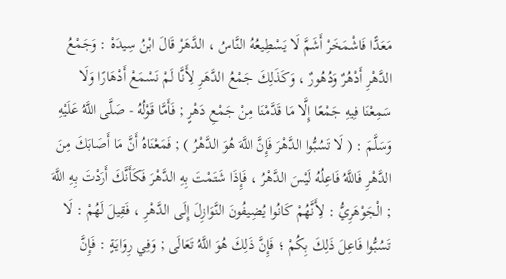مَعَدًّا فَاشْمَخَرْ أَشَمَّ لَا يَسْطِيعُهُ النَّاسُ ، الدَّهَرْ قَالَ ابْنُ سِيدَهْ : وَجَمْعُ الدَّهْرِ أَدْهُرٌ وَدُهُورٌ ، وَكَذَلِكَ جَمْعُ الدَّهَرِ لِأَنَّا لَمْ نَسْمَعْ أَدْهَارًا وَلَا سَمِعْنَا فِيهِ جَمْعًا إِلَّا مَا قَدَّمْنَا مِنْ جَمْعِ دَهْرٍ ; فَأَمَّا قَوْلُهُ - صَلَّى اللَّهُ عَلَيْهِ وَسَلَّمَ : ( لَا تَسُبُّوا الدَّهْرَ فَإِنَّ اللَّهَ هُوَ الدَّهْرُ ) ; فَمَعْنَاهُ أَنَّ مَا أَصَابَكَ مِنَ الدَّهْرِ فَاللَّهُ فَاعِلُهُ لَيْسَ الدَّهْرُ ، فَإِذَا شَتَمْتَ بِهِ الدَّهْرَ فَكَأَنَّكَ أَرَدْتَ بِهِ اللَّهَ ; الْجَوْهَرِيُّ : لِأَنَّهُمْ كَانُوا يُضِيفُونَ النَّوَازِلَ إِلَى الدَّهْرِ ، فَقِيلَ لَهُمْ : لَا تَسُبُّوا فَاعِلَ ذَلِكَ بِكُمْ ؛ فَإِنَّ ذَلِكَ هُوَ اللَّهُ تَعَالَى ; وَفِي رِوَايَةٍ : فَإِنَّ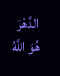الدَّهْرَ هُوَ اللَّهُ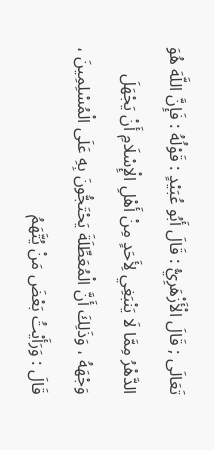تَعَالَى ; قَالَ الْأَزْهَرِيُّ : قَالَ أَبُو عُبَيْدٍ : قَوْلُهُ : فَإِنَّ اللَّهَ هُوَ الدَّهْرُ مِمَّا لَا يَنْبَغِي لِأَحَدٍ مِنْ أَهْلِ الْإِسْلَامِ أَنْ يَجْهَلَ وَجْهَهُ ، وَذَلِكَ أَنَّ الْمُعَطِّلَةَ يَحْتَجُّونَ بِهِ عَلَى الْمُسْلِمِينَ ، قَالَ : وَرَأَيْتُ بَعْضَ مَنْ يُتَّهَمُ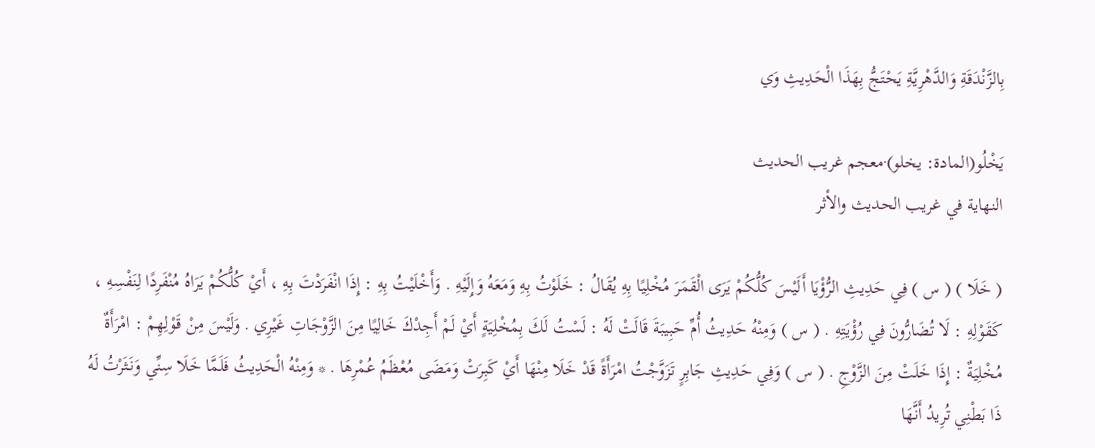بِالزَّنْدَقَةِ وَالدَّهْرِيَّةِ يَحْتَجُّ بِهَذَا الْحَدِيثِ وَي

يَخْلُو(المادة: يخلو)·معجم غريب الحديث
النهاية في غريب الحديث والأثر

( خَلَا ) ( س ) فِي حَدِيثِ الرُّؤْيَا أَلَيْسَ كُلُّكُمْ يَرَى الْقَمَرَ مُخْلِيًا بِهِ يُقَالُ : خَلَوْتُ بِهِ وَمَعَهُ وَإِلَيْهِ . وَأَخْلَيْتُ بِهِ : إِذَا انْفَرَدْتَ بِهِ ، أَيْ كُلُّكُمْ يَرَاهُ مُنْفَرِدًا لِنَفْسِهِ ، كَقَوْلِهِ : لَا تُضَارُّونَ فِي رُؤْيَتِهِ . ( س ) وَمِنْهُ حَدِيثُ أُمِّ حَبِيبَةَ قَالَتْ لَهُ : لَسْتُ لَكَ بِمُخْلِيَةٍ أَيْ لَمْ أَجِدْكَ خَالِيًا مِنَ الزَّوْجَاتِ غَيْرِي . وَلَيْسَ مِنْ قَوْلِهِمْ : امْرَأَةٌ مُخْلِيَةٌ : إِذَا خَلَتْ مِنَ الزَّوْجِ . ( س ) وَفِي حَدِيثِ جَابِرٍ تَزَوَّجْتُ امْرَأَةً قَدْ خَلَا مِنْهَا أَيْ كَبِرَتْ وَمَضَى مُعْظَمُ عُمْرِهَا . * وَمِنْهُ الْحَدِيثُ فَلَمَّا خَلَا سِنِّي وَنَثَرْتُ لَهُ ذَا بَطْنِي تُرِيدُ أَنَّهَا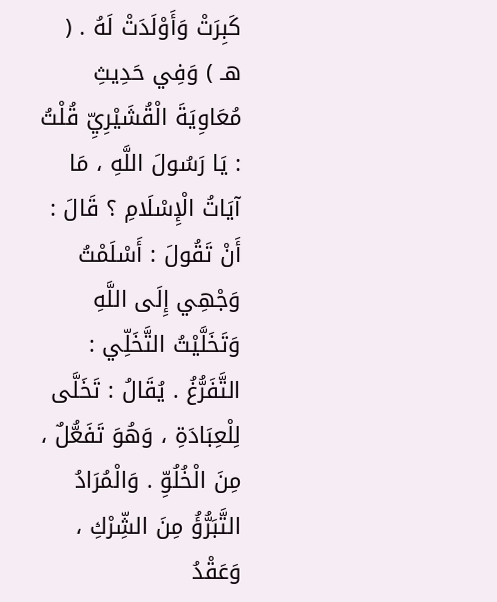كَبِرَتْ وَأَوْلَدَتْ لَهُ . ( هـ ) وَفِي حَدِيثِ مُعَاوِيَةَ الْقُشَيْرِيِّ قُلْتُ : يَا رَسُولَ اللَّهِ ، مَا آيَاتُ الْإِسْلَامِ ؟ قَالَ : أَنْ تَقُولَ : أَسْلَمْتُ وَجْهِي إِلَى اللَّهِ وَتَخَلَّيْتُ التَّخَلِّي : التَّفَرُّغُ . يُقَالُ : تَخَلَّى لِلْعِبَادَةِ ، وَهُوَ تَفَعُّلٌ ، مِنَ الْخُلُوِّ . وَالْمُرَادُ التَّبَرُّؤُ مِنَ الشِّرْكِ ، وَعَقْدُ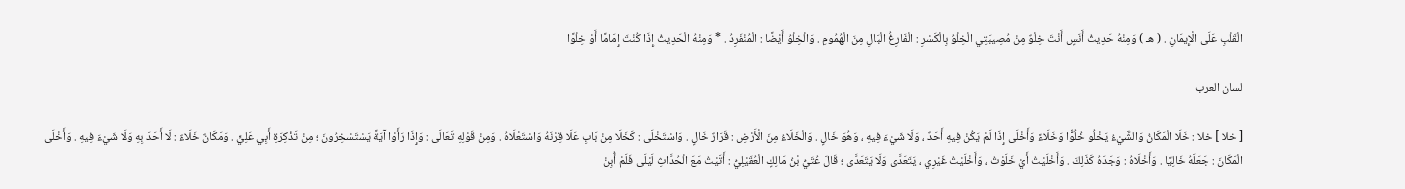الْقَلْبِ عَلَى الْإِيمَانِ . ( هـ ) وَمِنْهُ حَدِيثُ أَنَسٍ أَنْتَ خِلْوٌ مِنْ مُصِيبَتِي الْخِلْوُ بِالْكَسْرِ : الْفَارِغُ الْبَالِ مِنَ الْهُمُومِ . وَالْخِلْوُ أَيْضًا : الْمُنْفَرِدُ . * وَمِنْهُ الْحَدِيثُ إِذَا كُنْتَ إِمَامًا أَوْ خِلْوًا

لسان العرب

[ خلا ] خلا : خَلَا الْمَكَانُ وَالشَّيْءُ يَخْلُو خُلُوًّا وَخَلَاءً وَأَخْلَى إِذَا لَمْ يَكُنْ فِيهِ أَحَدٌ ، وَلَا شَيْءَ فِيهِ ، وَهُوَ خَالٍ . وَالْخَلَاءُ مِنَ الْأَرْضِ : قَرَارٌ خَالٍ . وَاسْتَخْلَى : كَخَلَا مِنْ بَابِ عَلَا قِرْنَهُ وَاسْتَعْلَاهُ . وَمِنْ قَوْلِهِ تَعَالَى : وَإِذَا رَأَوْا آيَةً يَسْتَسْخِرُونَ ؛ مِنْ تَذْكِرَةِ أَبِي عَلِيٍّ . وَمَكَانٌ خَلَاءٌ : لَا أَحَدَ بِهِ وَلَا شَيْءَ فِيهِ . وَأَخْلَى الْمَكَانَ : جَعَلَهُ خَالِيًا . وَأَخْلَاهُ : وَجَدَهُ كَذَلِكَ . وَأَخْلَيْتُ أَيْ خَلَوْتُ ، وَأَخْلَيْتُ غَيْرِي ، يَتَعَدَّى وَلَا يَتَعَدَّى ؛ قَالَ عُتَيُّ بْنُ مَالِكٍ الْعُقَيْلِيُّ : أَتَيْتُ مَعَ الْحُدَّاثِ لَيْلَى فَلَمْ أُبِنْ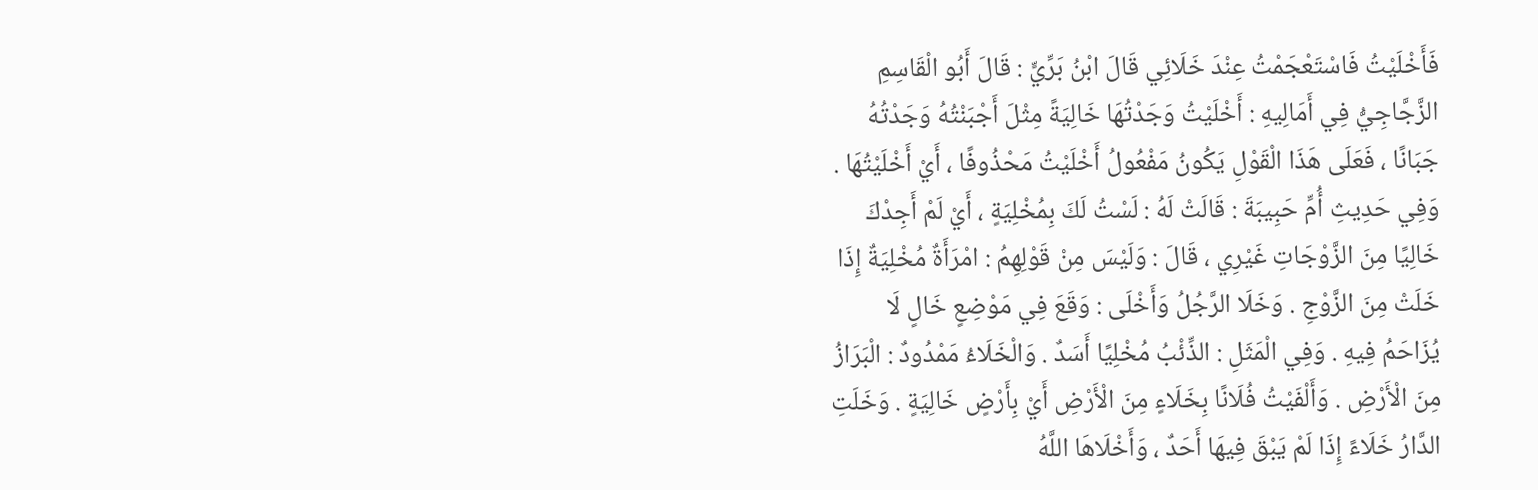فَأَخْلَيْتُ فَاسْتَعْجَمْتُ عِنْدَ خَلَائِي قَالَ ابْنُ بَرِّيٍّ : قَالَ أَبُو الْقَاسِمِ الزَّجَّاجِيُّ فِي أَمَالِيهِ : أَخْلَيْتُ وَجَدْتُهَا خَالِيَةً مِثْلَ أَجْبَنْتُهُ وَجَدْتُهُ جَبَانًا ، فَعَلَى هَذَا الْقَوْلِ يَكُونُ مَفْعُولُ أَخْلَيْتُ مَحْذُوفًا ، أَيْ أَخْلَيْتُهَا . وَفِي حَدِيثِ أُمِّ حَبِيبَةَ : قَالَتْ لَهُ : لَسْتُ لَكَ بِمُخْلِيَةٍ ، أَيْ لَمْ أَجِدْكَ خَالِيًا مِنَ الزَّوْجَاتِ غَيْرِي ، قَالَ : وَلَيْسَ مِنْ قَوْلِهِمُ : امْرَأَةٌ مُخْلِيَةٌ إِذَا خَلَتْ مِنَ الزَّوْجِ . وَخَلَا الرَّجُلُ وَأَخْلَى : وَقَعَ فِي مَوْضِعٍ خَالٍ لَا يُزَاحَمُ فِيهِ . وَفِي الْمَثَلِ : الذِّئْبُ مُخْلِيًا أَسَدٌ . وَالْخَلَاءُ مَمْدُودٌ : الْبَرَازُ مِنَ الْأَرْضِ . وَأَلْفَيْتُ فُلَانًا بِخَلَاءٍ مِنَ الْأَرْضِ أَيْ بِأَرْضٍ خَالِيَةٍ . وَخَلَتِ الدَّارُ خَلَاءً إِذَا لَمْ يَبْقَ فِيهَا أَحَدٌ ، وَأَخْلَاهَا اللَّهُ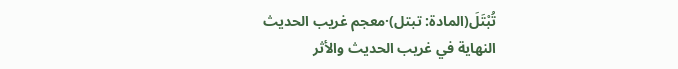تُبْتَلَ(المادة: تبتل)·معجم غريب الحديث
النهاية في غريب الحديث والأثر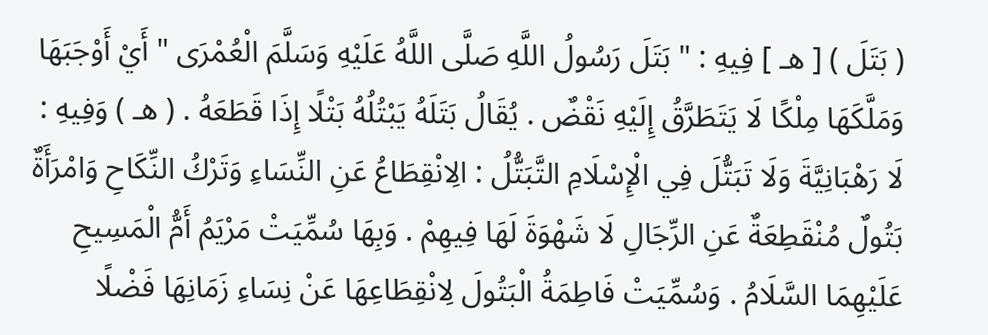( بَتَلَ ) [ هـ ] فِيهِ : " بَتَلَ رَسُولُ اللَّهِ صَلَّى اللَّهُ عَلَيْهِ وَسَلَّمَ الْعُمْرَى " أَيْ أَوْجَبَهَا وَمَلَّكَهَا مِلْكًا لَا يَتَطَرَّقُ إِلَيْهِ نَقْضٌ . يُقَالُ بَتَلَهُ يَبْتُلُهُ بَتْلًا إِذَا قَطَعَهُ . ( هـ ) وَفِيهِ : لَا رَهْبَانِيَّةَ وَلَا تَبَتُّلَ فِي الْإِسْلَامِ التَّبَتُّلُ : الِانْقِطَاعُ عَنِ النِّسَاءِ وَتَرْكُ النِّكَاحِ وَامْرَأَةٌ بَتُولٌ مُنْقَطِعَةٌ عَنِ الرِّجَالِ لَا شَهْوَةَ لَهَا فِيهِمْ . وَبِهَا سُمِّيَتْ مَرْيَمُ أَمُّ الْمَسِيحِ عَلَيْهِمَا السَّلَامُ . وَسُمِّيَتْ فَاطِمَةُ الْبَتُولَ لِانْقِطَاعِهَا عَنْ نِسَاءِ زَمَانِهَا فَضْلًا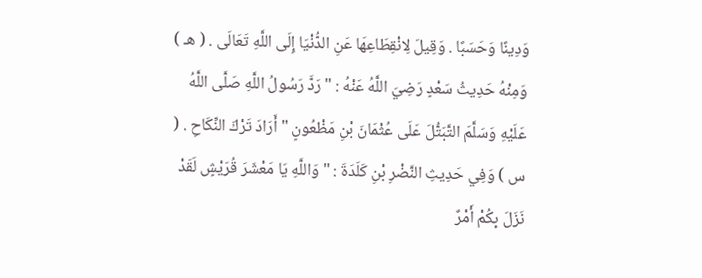وَدِينًا وَحَسَبًا . وَقِيلَ لِانْقِطَاعِهَا عَنِ الدُّنْيَا إِلَى اللَّهِ تَعَالَى . ( هـ ) وَمِنْهُ حَدِيثُ سَعْدٍ رَضِيَ اللَّهُ عَنْهُ : " رَدَّ رَسُولُ اللَّهِ صَلَّى اللَّهُ عَلَيْهِ وَسَلَّمَ التَّبَتُّلَ عَلَى عُثْمَانَ بْنِ مَظْعُونٍ " أَرَادَ تَرْكَ النِّكَاحِ . ( س ) وَفِي حَدِيثِ النَّضْرِ بْنِ كَلَدَةَ : " وَاللَّهِ يَا مَعْشَرَ قُرَيْشٍ لَقَدْ نَزَلَ بِكُمْ أَمْرٌ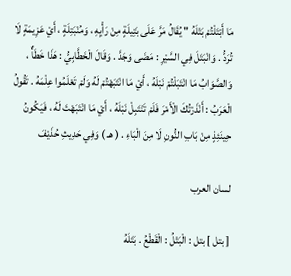مَا أَبْتَلْتُمْ بَتْلَهُ " يُقَالُ مَرَّ عَلَى بَتِيلَةٍ مِنْ رَأْيِهِ ، وَمُنْبَتِلَةٍ ، أَيْ عَزِيمَةٍ لَا تُرَدُّ . وَانْبَتَلَ فِي السَّيْرِ : مَضَى وَجَدَّ . وَقَالَ الْخَطَّابِيُّ : هَذَا خَطَأٌ ، وَالصَّوَابُ مَا انْتَبَلْتُمْ نَبْلَهُ ، أَيْ مَا انْتَبَهْتُمْ لَهُ وَلَمْ تَعْلَمُوا عِلْمَهُ . تَقُولُ الْعَرَبُ : أَنْذَرْتُكَ الْأَمْرَ فَلَمْ تَنْتَبِلْ نَبْلَهُ ، أَيْ مَا انْتَبَهْتَ لَهُ ، فَيَكُونُ حِينَئِذٍ مِنْ بَابِ النُّونِ لَا مِنَ الْبَاءِ . ( هـ ) وَفِي حَدِيثِ حُذَيْفَ

لسان العرب

[ بتل ] بتل : الْبَتْلُ : الْقَطْعُ . بَتَلَهُ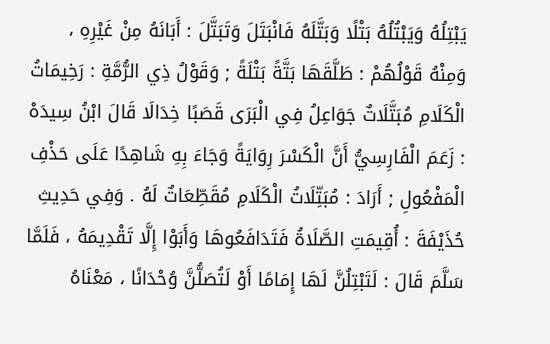يَبْتِلُهُ وَيَبْتُلُهُ بَتْلًا وَبَتَّلَهُ فَانْبَتَلَ وَتَبَتَّلَ : أَبَانَهُ مِنْ غَيْرِهِ ، وَمِنْهُ قَوْلُهُمْ : طَلَّقَهَا بَتَّةً بَتْلَةً ; وَقَوْلُ ذِي الرُّمَّةِ : رَخِيمَاتُ الْكَلَامِ مُبَتَّلَاتٌ جَوَاعِلُ فِي الْبَرَى قَصَبًا خِدَالَا قَالَ ابْنُ سِيدَهْ : زَعَمَ الْفَارِسِيُّ أَنَّ الْكَسْرَ رِوَايَةً وَجَاءَ بِهِ شَاهِدًا عَلَى حَذْفِ الْمَفْعُولِ ; أَرَادَ : مُبَتِّلَاتُ الْكَلَامِ مُقَطِّعَاتٌ لَهُ . وَفِي حَدِيثِ حُذَيْفَةَ : أُقِيمَتِ الصَّلَاةُ فَتَدَافَعُوهَا وَأَبَوْا إِلَّا تَقْدِيمَهُ ، فَلَمَّا سَلَّمَ قَالَ : لَتَبْتِلُنَّ لَهَا إِمَامًا أَوْ لَتُصَلُّنَّ وُحْدَانًا ، مَعْنَاهُ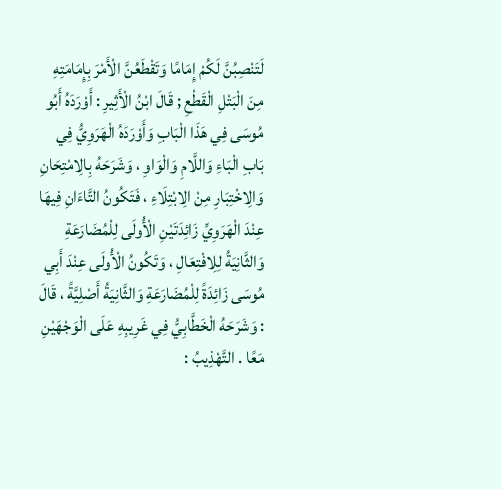لَتَنْصِبُنَّ لَكُمْ إِمَامًا وَتَقْطَعُنَّ الْأَمْرَ بِإِمَامَتِهِ مِنَ الْبَتْلِ الْقَطْعِ ; قَالَ ابْنُ الْأَثِيرِ : أَوْرَدَهُ أَبُو مُوسَى فِي هَذَا الْبَابِ وَأَوْرَدَهُ الْهَرَوِيُّ فِي بَابِ الْبَاءِ وَاللَّامِ وَالْوَاوِ ، وَشَرَحَهُ بِالِامْتِحَانِ وَالِاخْتِبَارِ مِنْ الِابْتِلَاءِ ، فَتَكُونُ التَّاءَانِ فِيهَا عِنْدَ الْهَرَوِيِّ زَائِدَتَيْنِ الْأُولَى لِلْمُضَارَعَةِ وَالثَّانِيَةُ لِلِافْتِعَالِ ، وَتَكُونُ الْأُولَى عِنْدَ أَبِي مُوسَى زَائِدَةً لِلْمُضَارَعَةِ وَالثَّانِيَةُ أَصْلِيَّةً ، قَالَ : وَشَرَحَهُ الْخَطَّابِيُّ فِي غَرِيبِهِ عَلَى الْوَجْهَيْنِ مَعًا . التَّهْذِيبُ :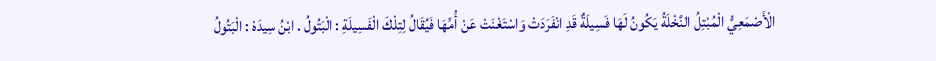الْأَصْمَعِيُّ الْمُبْتِلُ النَّخْلَةُ يَكُونُ لَهَا فَسِيلَةٌ قَدِ انْفَرَدَتْ وَاسْتَغْنَتْ عَنْ أُمِّهَا فَيُقَالُ لِتِلْكَ الْفَسِيلَةِ : الْبَتُولُ . ابْنُ سِيدَهْ : الْبَتُولُ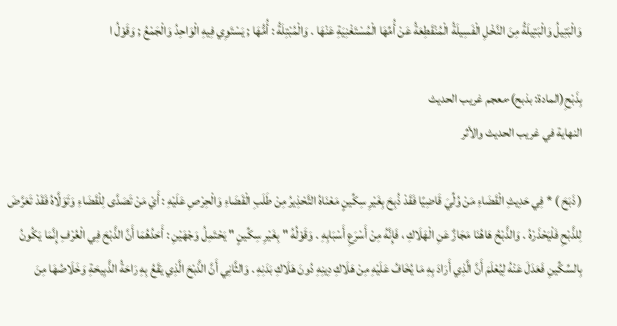وَالْبَتِيلُ وَالْبَتِيلَةُ مِنَ النَّخْلِ الْفَسِيلَةُ الْمُنْقَطِعَةُ عَنْ أُمِّهَا الْمُسْتَغْنِيَةِ عَنْهَا . وَالْمُبْتِلَةُ : أُمُّهَا ; يَسْتَوِي فِيهِ الْوَاحِدُ وَالْجَمْعُ ; وَقَوْلُ ا

بِذَبْحِ(المادة: بذبح)·معجم غريب الحديث
النهاية في غريب الحديث والأثر

( ذَبَحَ ) * فِي حَدِيثِ الْقَضَاءِ مَنْ وُلِّيَ قَاضِيًا فَقَدْ ذُبِحَ بِغَيْرِ سِكِّينٍ مَعْنَاهُ التَّحْذِيرُ مِنْ طَلَبِ الْقَضَاءِ وَالْحِرْصِ عَلَيْهِ : أَيْ مَنْ تَصَدَّى لِلْقَضَاءِ وَتَوَلَّاهُ فَقَدْ تَعَرَّضَ لِلذَّبْحِ فَلْيَحْذَرْهُ . وَالذَّبْحُ هَاهُنَا مَجَازٌ عَنِ الْهَلَاكِ ، فَإِنَّهُ مِنْ أَسْرَعِ أَسْبَابِهِ . وَقَوْلُهُ " بِغَيْرِ سِكِّينٍ " يَحْتَمِلُ وَجْهَيْنِ : أَحَدُهُمَا أَنَّ الذَّبْحَ فِي الْعُرْفِ إِنَّمَا يَكُونُ بِالسِّكِّينِ فَعَدَلَ عَنْهُ لِيُعْلَمَ أَنَّ الَّذِي أَرَادَ بِهِ مَا يُخَافُ عَلَيْهِ مِنْ هَلَاكِ دِينِهِ دُونَ هَلَاكِ بَدَنِهِ . وَالثَّانِي أَنَّ الذَّبْحَ الَّذِي يَقَعُ بِهِ رَاحَةُ الذَّبِيحَةِ وَخَلَاصُهَا مِنَ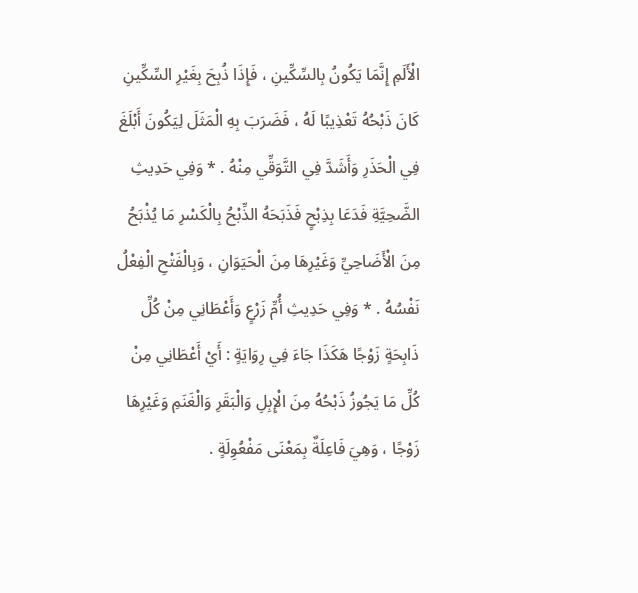الْأَلَمِ إِنَّمَا يَكُونُ بِالسِّكِّينِ ، فَإِذَا ذُبِحَ بِغَيْرِ السِّكِّينِ كَانَ ذَبْحُهُ تَعْذِيبًا لَهُ ، فَضَرَبَ بِهِ الْمَثَلَ لِيَكُونَ أَبْلَغَ فِي الْحَذَرِ وَأَشَدَّ فِي التَّوَقِّي مِنْهُ . * وَفِي حَدِيثِ الضَّحِيَّةِ فَدَعَا بِذِبْحٍ فَذَبَحَهُ الذِّبْحُ بِالْكَسْرِ مَا يُذْبَحُ مِنَ الْأَضَاحِيِّ وَغَيْرِهَا مِنَ الْحَيَوَانِ ، وَبِالْفَتْحِ الْفِعْلُ نَفْسُهُ . * وَفِي حَدِيثِ أُمِّ زَرْعٍ وَأَعْطَانِي مِنْ كُلِّ ذَابِحَةٍ زَوْجًا هَكَذَا جَاءَ فِي رِوَايَةٍ : أَيْ أَعْطَانِي مِنْ كُلِّ مَا يَجُوزُ ذَبْحُهُ مِنَ الْإِبِلِ وَالْبَقَرِ وَالْغَنَمِ وَغَيْرِهَا زَوْجًا ، وَهِيَ فَاعِلَةٌ بِمَعْنَى مَفْعُوِلَةٍ .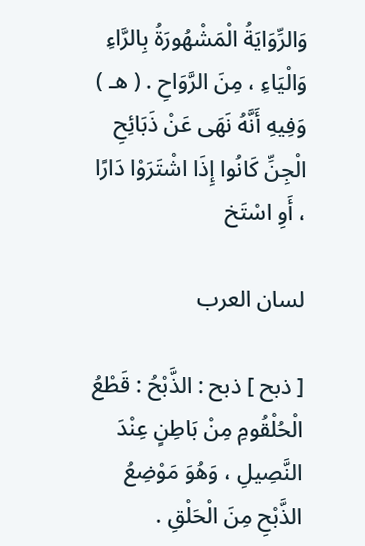وَالرِّوَايَةُ الْمَشْهُورَةُ بِالرَّاءِ وَالْيَاءِ ، مِنَ الرَّوَاحِ . ( هـ ) وَفِيهِ أَنَّهُ نَهَى عَنْ ذَبَائِحِ الْجِنِّ كَانُوا إِذَا اشْتَرَوْا دَارًا ، أَوِ اسْتَخ

لسان العرب

[ ذبح ] ذبح : الذَّبْحُ : قَطْعُ الْحُلْقُومِ مِنْ بَاطِنٍ عِنْدَ النَّصِيلِ ، وَهُوَ مَوْضِعُ الذَّبْحِ مِنَ الْحَلْقِ .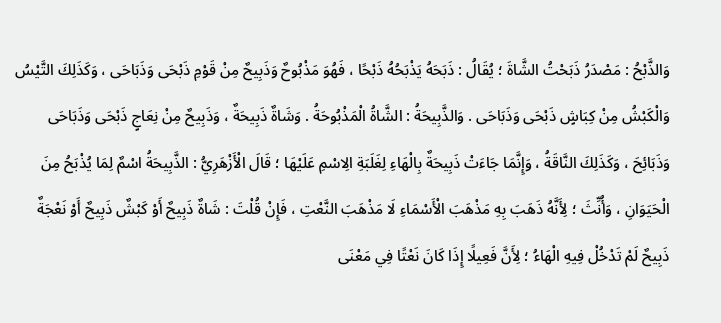وَالذَّبْحُ : مَصْدَرُ ذَبَحْتُ الشَّاةَ ؛ يُقَالُ : ذَبَحَهُ يَذْبَحُهُ ذَبْحًا ، فَهُوَ مَذْبُوحٌ وَذَبِيحٌ مِنْ قَوْمِ ذَبْحَى وَذَبَاحَى ، وَكَذَلِكَ التَّيْسُ وَالْكَبْشُ مِنْ كِبَاشٍ ذَبْحَى وَذَبَاحَى . وَالذَّبِيحَةُ : الشَّاةُ الْمَذْبُوحَةُ . وَشَاةٌ ذَبِيحَةٌ ، وَذَبِيحٌ مِنْ نِعَاجٍ ذَبْحَى وَذَبَاحَى وَذَبَائِحَ ، وَكَذَلِكَ النَّاقَةُ ، وَإِنَّمَا جَاءَتْ ذَبِيحَةٌ بِالْهَاءِ لِغَلَبَةِ الِاسْمِ عَلَيْهَا ؛ قَالَ الْأَزْهَرِيُّ : الذَّبِيحَةُ اسْمٌ لِمَا يُذْبَحُ مِنَ الْحَيَوَانِ ، وَأُنِّثَ ؛ لِأَنَّهُ ذَهَبَ بِهِ مَذْهَبَ الْأَسْمَاءِ لَا مَذْهَبَ النَّعْتِ ، فَإِنْ قُلْتَ : شَاةٌ ذَبِيحٌ أَوْ كَبْشٌ ذَبِيحٌ أَوْ نَعْجَةٌ ذَبِيحٌ لَمْ تَدْخُلْ فِيهِ الْهَاءُ ؛ لِأَنَّ فَعِيلًا إِذَا كَانَ نَعْتًا فِي مَعْنَى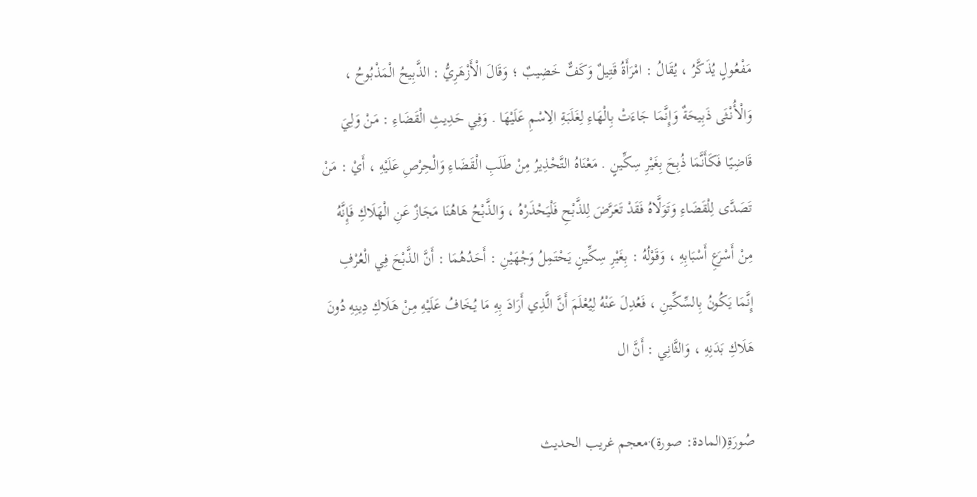مَفْعُولٍ يُذَكَّرُ ، يُقَالُ : امْرَأَةُ قَتِيلٌ وَكَفٌّ خَضِيبٌ ؛ وَقَالَ الْأَزْهَرِيُّ : الذَّبِيحُ الْمَذْبُوحُ ، وَالْأُنْثَى ذَبِيحَةٌ وَإِنَّمَا جَاءَتْ بِالْهَاءِ لِغَلَبَةِ الِاسْمِ عَلَيْهَا . وَفِي حَدِيثِ الْقَضَاءِ : مَنْ وَلِيَ قَاضِيًا فَكَأَنَّمَا ذُبِحَ بِغَيْرِ سِكِّينٍ . مَعْنَاهُ التَّحْذِيرُ مِنْ طَلَبِ الْقَضَاءِ وَالْحِرْصِ عَلَيْهِ ، أَيْ : مَنْ تَصَدَّى لِلْقَضَاءِ وَتَوَلَّاهُ فَقَدْ تَعَرَّضَ لِلذَّبْحِ فَلْيَحْذَرْهُ ، وَالذَّبْحُ هَاهُنَا مَجَازٌ عَنِ الْهَلَاكِ فَإِنَّهُ مِنْ أَسْرَعِ أَسْبَابِهِ ، وَقَوْلُهُ : بِغَيْرِ سِكِّينٍ يَحْتَمِلُ وَجْهَيْنِ : أَحَدُهُمَا : أَنَّ الذَّبْحَ فِي الْعُرْفِ إِنَّمَا يَكُونُ بِالسِّكِّينِ ، فَعُدِلَ عَنْهُ لِيُعْلَمَ أَنَّ الَّذِي أَرَادَ بِهِ مَا يُخَافُ عَلَيْهِ مِنْ هَلَاكِ دِينِهِ دُونَ هَلَاكِ بَدَنِهِ ، وَالثَّانِي : أَنَّ ال

صُورَةِ(المادة: صورة)·معجم غريب الحديث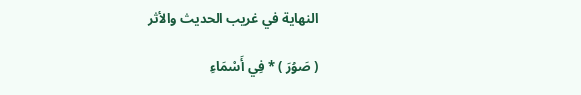النهاية في غريب الحديث والأثر

( صَوُرَ ) * فِي أَسْمَاءِ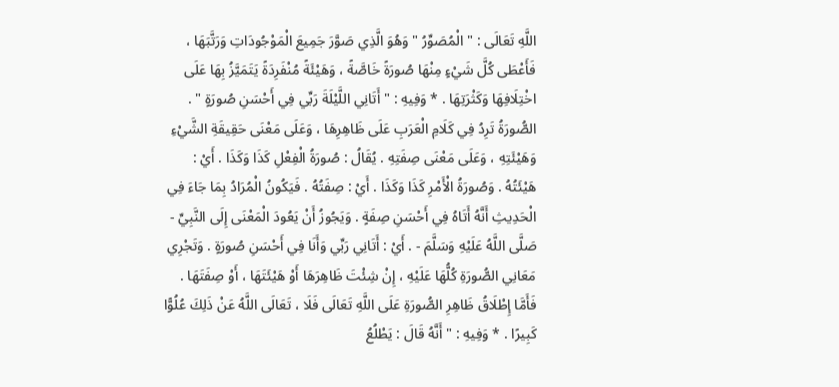اللَّهِ تَعَالَى : " الْمُصَوِّرُ " وَهُوَ الَّذِي صَوَّرَ جَمِيعَ الْمَوْجُودَاتِ وَرَتَّبَهَا ، فَأَعْطَى كُلَّ شَيْءٍ مِنْهَا صُورَةً خَاصَّةً ، وَهَيْئَةً مُنْفَرِدَةً يَتَمَيَّزُ بِهَا عَلَى اخْتِلَافِهَا وَكَثْرَتِهَا . * وَفِيهِ : " أَتَانِي اللَّيْلَةَ رَبِّي فِي أَحْسَنِ صُورَةٍ " . الصُّورَةُ تَرِدُ فِي كَلَامِ الْعَرَبِ عَلَى ظَاهِرِهَا ، وَعَلَى مَعْنَى حَقِيقَةِ الشَّيْءِ وَهَيْئَتِهِ ، وَعَلَى مَعْنَى صِفَتِهِ . يُقَالُ : صُورَةُ الْفِعْلِ كَذَا وَكَذَا . أَيْ : هَيْئَتُهُ . وَصُورَةُ الْأَمْرِ كَذَا وَكَذَا . أَيْ : صِفَتُهُ . فَيَكُونُ الْمُرَادُ بِمَا جَاءَ فِي الْحَدِيثِ أَنَّهُ أَتَاهُ فِي أَحْسَنِ صِفَةٍ . وَيَجُوزُ أَنْ يَعُودَ الْمَعْنَى إِلَى النَّبِيِّ - صَلَّى اللَّهُ عَلَيْهِ وَسَلَّمَ - . أَيْ : أَتَانِي رَبِّي وَأَنَا فِي أَحْسَنِ صُورَةٍ . وَتَجْرِي مَعَانِي الصُّورَةِ كُلُّهَا عَلَيْهِ ، إِنْ شِئْتَ ظَاهِرَهَا أَوْ هَيْئَتَهَا ، أَوْ صِفَتَهَا . فَأَمَّا إِطْلَاقُ ظَاهِرِ الصُّورَةِ عَلَى اللَّهِ تَعَالَى فَلَا ، تَعَالَى اللَّهُ عَنْ ذَلِكَ عُلُوًّا كَبِيرًا . * وَفِيهِ : " أَنَّهُ قَالَ : يَطْلُعُ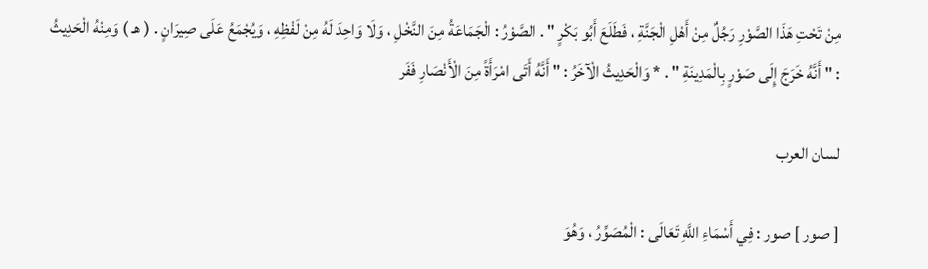مِنْ تَحْتِ هَذَا الصَّوْرِ رَجُلٌ مِنْ أَهْلِ الْجَنَّةِ ، فَطَلَعَ أَبُو بَكْرٍ " . الصَّوْرُ : الْجَمَاعَةُ مِنَ النَّخْلِ ، وَلَا وَاحِدَ لَهُ مِنْ لَفْظِهِ ، وَيُجْمَعُ عَلَى صِيرَانٍ . ( هـ ) وَمِنْهُ الْحَدِيثُ : " أَنَّهُ خَرَجَ إِلَى صَوْرٍ بِالْمَدِينَةِ " . * وَالْحَدِيثُ الْآخَرُ : " أَنَّهُ أَتَى امْرَأَةً مِنَ الْأَنْصَارِ فَفَر

لسان العرب

[ صور ] صور : فِي أَسْمَاءِ اللَّهِ تَعَالَى : الْمُصَوِّرُ ، وَهُوَ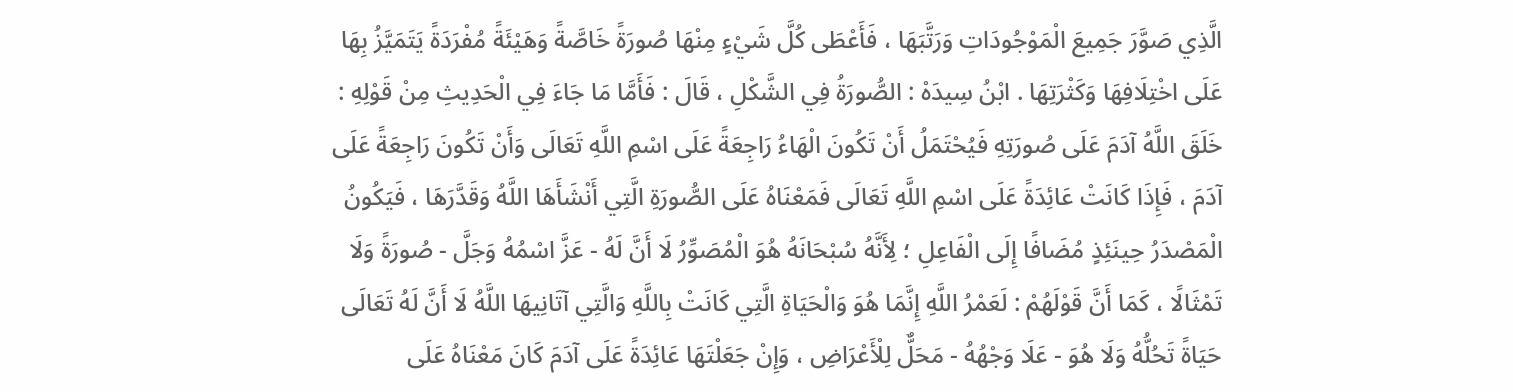الَّذِي صَوَّرَ جَمِيعَ الْمَوْجُودَاتِ وَرَتَّبَهَا ، فَأَعْطَى كُلَّ شَيْءٍ مِنْهَا صُورَةً خَاصَّةً وَهَيْئَةً مُفْرَدَةً يَتَمَيَّزُ بِهَا عَلَى اخْتِلَافِهَا وَكَثْرَتِهَا . ابْنُ سِيدَهْ : الصُّورَةُ فِي الشَّكْلِ ، قَالَ : فَأَمَّا مَا جَاءَ فِي الْحَدِيثِ مِنْ قَوْلِهِ : خَلَقَ اللَّهُ آدَمَ عَلَى صُورَتِهِ فَيُحْتَمَلُ أَنْ تَكُونَ الْهَاءُ رَاجِعَةً عَلَى اسْمِ اللَّهِ تَعَالَى وَأَنْ تَكُونَ رَاجِعَةً عَلَى آدَمَ ، فَإِذَا كَانَتْ عَائِدَةً عَلَى اسْمِ اللَّهِ تَعَالَى فَمَعْنَاهُ عَلَى الصُّورَةِ الَّتِي أَنْشَأَهَا اللَّهُ وَقَدَّرَهَا ، فَيَكُونُ الْمَصْدَرُ حِينَئِذٍ مُضَافًا إِلَى الْفَاعِلِ ؛ لِأَنَّهُ سُبْحَانَهُ هُوَ الْمُصَوِّرُ لَا أَنَّ لَهُ - عَزَّ اسْمُهُ وَجَلَّ - صُورَةً وَلَا تَمْثَالًا ، كَمَا أَنَّ قَوْلَهُمْ : لَعَمْرُ اللَّهِ إِنَّمَا هُوَ وَالْحَيَاةِ الَّتِي كَانَتْ بِاللَّهِ وَالَّتِي آتَانِيهَا اللَّهُ لَا أَنَّ لَهُ تَعَالَى حَيَاةً تَحُلُّهُ وَلَا هُوَ - عَلَا وَجْهُهُ - مَحَلٌّ لِلْأَعْرَاضِ ، وَإِنْ جَعَلْتَهَا عَائِدَةً عَلَى آدَمَ كَانَ مَعْنَاهُ عَلَى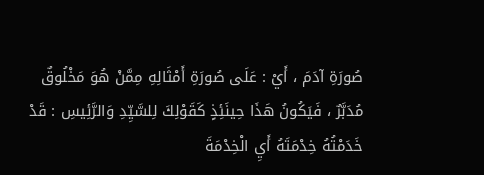صُورَةِ آدَمَ ، أَيْ : عَلَى صُورَةِ أَمْثَالِهِ مِمَّنْ هُوَ مَخْلُوقٌ مُدَبَّرٌ ، فَيَكُونُ هَذَا حِينَئِذٍ كَقَوْلِكَ لِلسَّيِّدِ وَالرَّئِيسِ : قَدْ خَدَمْتُهُ خِدْمَتَهُ أَيِ الْخِدْمَةَ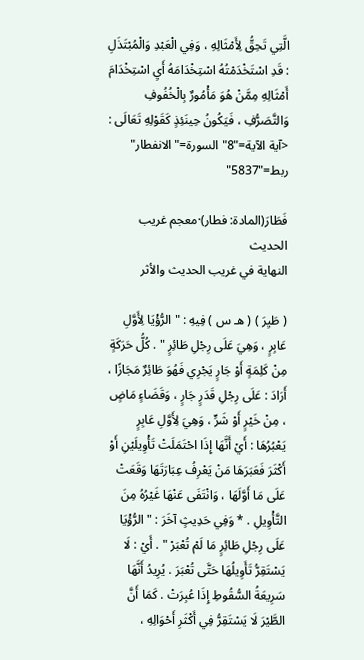الَّتِي تَحِقُّ لِأَمْثَالِهِ ، وَفِي الْعَبْدِ وَالْمُبْتَذَلِ : قَدِ اسْتَخْدَمْتُهُ اسْتِخْدَامَهُ أَيِ اسْتِخْدَامَ أَمْثَالِهِ مِمَّنْ هُوَ مَأْمُورٌ بِالْخُفُوفِ وَالتَّصَرُّفِ ، فَيَكُونُ حِينَئِذٍ كَقَوْلِهِ تَعَالَى : <آية الآية="8" السورة="الانفطار" ربط="5837"

فَطَارَ(المادة: فطار)·معجم غريب الحديث
النهاية في غريب الحديث والأثر

( طَيِرَ ) ( هـ س ) فِيهِ : " الرُّؤْيَا لِأَوَّلِ عَابِرٍ ، وَهِيَ عَلَى رِجْلِ طَائِرٍ " . كُلُّ حَرَكَةٍ مِنْ كَلِمَةٍ أَوْ جَارٍ يَجْرِي فَهُوَ طَائِرٌ مَجَازًا ، أَرَادَ : عَلَى رِجْلِ قَدَرٍ جَارٍ ، وَقَضَاءٍ مَاضٍ ، مِنْ خَيْرٍ أَوْ شَرٍّ ، وَهِيَ لِأَوَّلِ عَابِرٍ يَعْبُرُهَا : أَيْ أَنَّهَا إِذَا احْتَمَلَتْ تَأْوِيلَيْنِ أَوْ أَكْثَرَ فَعَبَرَهَا مَنْ يَعْرِفُ عِبَارَتَهَا وَقَعَتْ عَلَى مَا أَوَّلَهَا ، وَانْتَفَى عَنْهَا غَيْرُهُ مِنَ التَّأْوِيلِ . * وَفِي حَدِيثٍ آخَرَ : " الرُّؤْيَا عَلَى رِجْلِ طَائِرٍ مَا لَمْ تُعْبَرْ " . أَيْ : لَا يَسْتَقِرُّ تَأَوِيلُهَا حَتَّى تُعْبَرَ . يُرِيدُ أَنَّهَا سَرِيعَةُ السُّقُوطِ إِذَا عُبِرَتْ . كَمَا أَنَّ الطَّيْرَ لَا يَسْتَقِرُّ فِي أَكْثَرِ أَحْوَالِهِ ،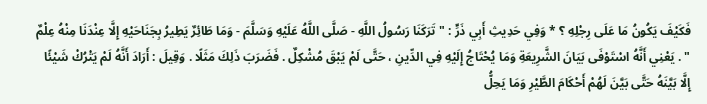فَكَيْفَ يَكُونُ مَا عَلَى رِجْلِهِ ؟ * وَفِي حَدِيثِ أَبِي ذَرٍّ : " تَرَكَنَا رَسُولُ اللَّهِ - صَلَّى اللَّهُ عَلَيْهِ وَسَلَّمَ - وَمَا طَائِرٌ يَطِيرُ بِجَنَاحَيْهِ إِلَّا عِنْدَنَا مِنْهُ عِلْمٌ " . يَعْنِي أَنَّهُ اسْتَوْفَى بَيَانَ الشَّرِيعَةِ وَمَا يُحْتَاجُ إِلَيْهِ فِي الدِّينِ ، حَتَّى لَمْ يَبْقَ مُشْكِلٌ . فَضَرَبَ ذَلِكَ مَثَلًا . وَقِيلَ : أَرَادَ أَنَّهُ لَمْ يَتْرُكْ شَيْئًا إِلَّا بَيَّنَهُ حَتَّى بَيَّنَ لَهُمْ أَحْكَامَ الطَّيْرِ وَمَا يَحِلُّ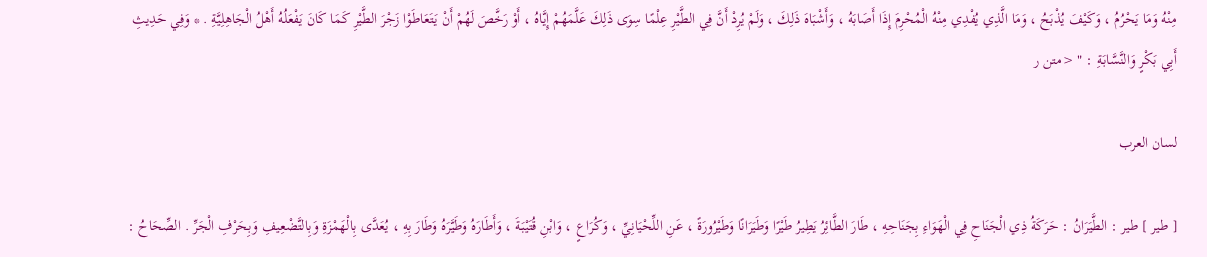مِنْهُ وَمَا يَحْرُمُ ، وَكَيْفَ يُذْبَحُ ، وَمَا الَّذِي يُفْدِي مِنْهُ الْمُحْرِمَ إِذَا أَصَابَهُ ، وَأَشْبَاهَ ذَلِكَ ، وَلَمْ يُرِدْ أَنَّ فِي الطَّيْرِ عِلْمًا سِوَى ذَلِكَ عَلَّمَهُمْ إِيَّاهُ ، أَوْ رَخَّصَ لَهُمْ أَنْ يَتَعَاطَوْا زَجْرَ الطَّيْرِ كَمَا كَانَ يَفْعَلُهُ أَهْلُ الْجَاهِلِيَّةِ . * وَفِي حَدِيثِ أَبِي بَكْرٍ وَالنَّسَّابَةِ : " <متن ر

لسان العرب

[ طير ] طير : الطَّيَرَانُ : حَرَكَةُ ذِي الْجَنَاحِ فِي الْهَوَاءِ بِجَنَاحِهِ ، طَارَ الطَّائِرُ يَطِيرُ طَيْرًا وَطَيَرَانًا وَطَيْرُورَةً ، عَنِ اللِّحْيَانِيِّ ، وَكُرَاعٍ ، وَابْنِ قُتَيْبَةَ ، وَأَطَارَهُ وَطَيَّرَهُ وَطَارَ بِهِ ، يُعَدَّى بِالْهَمْزَةِ وَبِالتَّضْعِيفِ وَبِحَرْفِ الْجَرِّ . الصِّحَاحُ :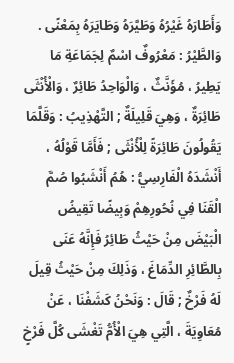وَأَطَارَهُ غَيْرُهُ وَطَيَّرَهُ وَطَايَرَهُ بِمَعْنًى . وَالطَّيْرُ : مَعْرُوفٌ اسْمٌ لِجَمَاعَةِ مَا يَطِيرُ ، مُؤَنَّثٌ ، وَالْوَاحِدُ طَائِرٌ ، وَالْأُنْثَى طَائِرَةٌ ، وَهِيَ قَلِيلَةٌ ; التَّهْذِيبُ : وَقَلَّمَا يَقُولُونَ طَائِرَةً لِلْأُنْثَى ; فَأَمَّا قَوْلُهُ ، أَنْشَدَهُ الْفَارِسِيُّ : هُمُ أَنْشَبُوا صُمَّ الْقَنَا فِي نُحُورِهِمْ وَبِيضًا تَقِيضُ الْبَيْضَ مِنْ حَيْثُ طَائِرُ فَإِنَّهُ عَنَى بِالطَّائِرِ الدِّمَاغَ ، وَذَلِكَ مِنْ حَيْثُ قِيلَ لَهُ فَرْخٌ ; قَالَ : وَنَحْنُ كَشَفْنَا ، عَنْ مُعَاوِيَةَ ، الَّتِي هِيَ الْأُمُّ تَغْشَى كُلَّ فَرْخٍ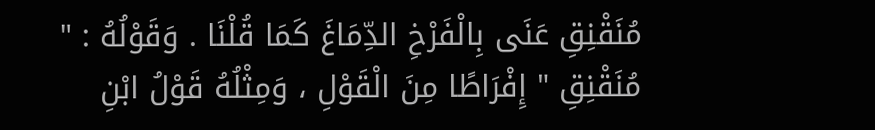مُنَقْنِقِ عَنَى بِالْفَرْخِ الدِّمَاغَ كَمَا قُلْنَا . وَقَوْلُهُ : " مُنَقْنِقِ " إِفْرَاطًا مِنَ الْقَوْلِ ، وَمِثْلُهُ قَوْلُ ابْنِ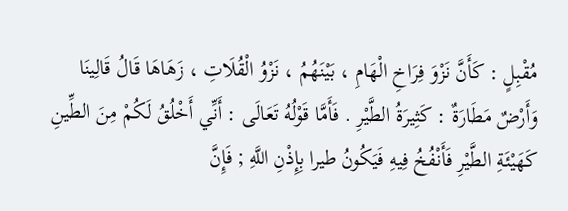مُقْبِلٍ : كَأَنَّ نَزْوَ فِرَاخِ الْهَامِ ، بَيْنَهُمُ ، نَزْوُ الْقُلَاتِ ، زَهَاهَا قَالُ قَالِينَا وَأَرْضٌ مَطَارَةٌ : كَثِيرَةُ الطَّيْرِ . فَأَمَّا قَوْلُهُ تَعَالَى : أَنِّي أَخْلُقُ لَكُمْ مِنَ الطِّينِ كَهَيْئَةِ الطَّيْرِ فَأَنْفُخُ فِيهِ فَيَكُونُ طيرا بِإِذْنِ اللَّهِ ; فَإِنَّ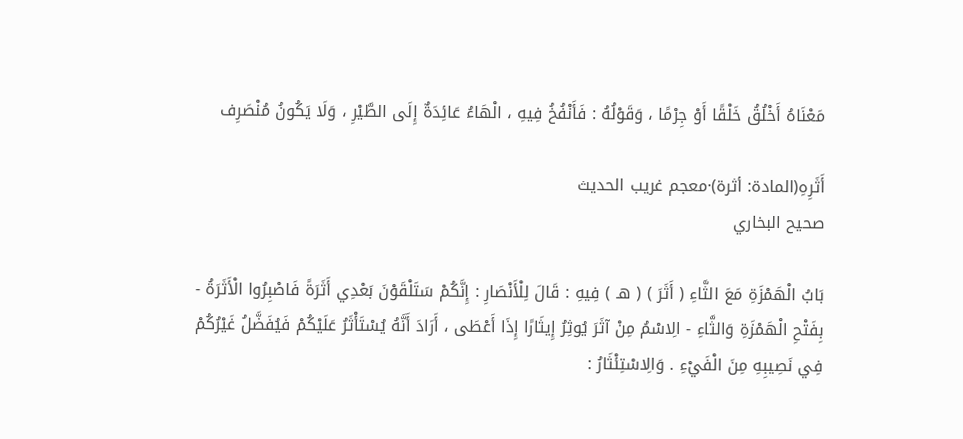مَعْنَاهُ أَخْلُقُ خَلْقًا أَوْ جِرْمًا ، وَقَوْلُهُ : فَأَنْفُخُ فِيهِ ، الْهَاءُ عَائِدَةٌ إِلَى الطَّيْرِ ، وَلَا يَكُونُ مُنْصَرِف

أَثَرِهِ(المادة: أثرة)·معجم غريب الحديث
صحيح البخاري

بَابُ الْهَمْزَةِ مَعَ الثَّاءِ ( أَثَرَ ) ( هـ ) فِيهِ : قَالَ لِلْأَنْصَارِ : إِنَّكُمْ سَتَلْقَوْنَ بَعْدِي أَثَرَةً فَاصْبِرُوا الْأَثَرَةُ - بِفَتْحِ الْهَمْزَةِ وَالثَّاءِ - الِاسْمُ مِنْ آثَرَ يُوثِرُ إِيثَارًا إِذَا أَعْطَى ، أَرَادَ أَنَّهُ يُسْتَأْثَرُ عَلَيْكُمْ فَيُفَضَّلُ غَيْرُكُمْ فِي نَصِيبِهِ مِنَ الْفَيْءِ . وَالِاسْتِئْثَارُ :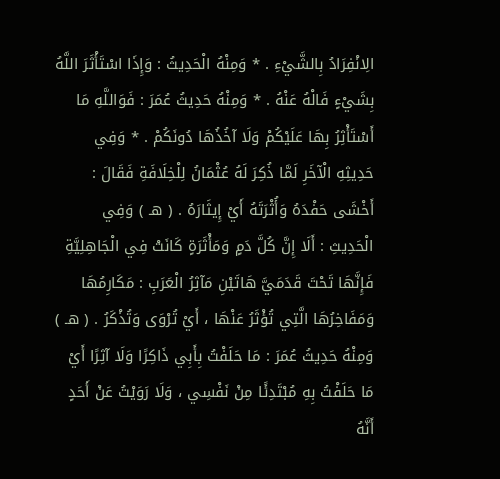الِانْفِرَادُ بِالشَّيْءِ . * وَمِنْهُ الْحَدِيثُ : وَإِذَا اسْتَأْثَرَ اللَّهُ بِشَيْءٍ فَالْهُ عَنْهُ . * وَمِنْهُ حَدِيثُ عُمَرَ : فَوَاللَّهِ مَا أَسْتَأْثِرُ بِهَا عَلَيْكُمْ وَلَا آخُذُهَا دُونَكُمْ . * وَفِي حَدِيثِهِ الْآخَرِ لَمَّا ذُكِرَ لَهُ عُثْمَانُ لِلْخِلَافَةِ فَقَالَ : أَخْشَى حَفْدَهُ وَأُثْرَتَهُ أَيْ إِيثَارَهُ . ( هـ ) وَفِي الْحَدِيثِ : أَلَا إِنَّ كُلَّ دَمٍ وَمَأْثَرَةٍ كَانَتْ فِي الْجَاهِلِيَّةِ فَإِنَّهَا تَحْتَ قَدَمَيَّ هَاتَيْنِ مَآثِرُ الْعَرَبِ : مَكَارِمُهَا وَمَفَاخِرُهَا الَّتِي تُؤْثَرُ عَنْهَا ، أَيْ تُرْوَى وَتُذْكَرُ . ( هـ ) وَمِنْهُ حَدِيثُ عُمَرَ : مَا حَلَفْتُ بِأَبِي ذَاكِرًا وَلَا آثِرًا أَيْ مَا حَلَفْتُ بِهِ مُبْتَدِئًا مِنْ نَفْسِي ، وَلَا رَوَيْتُ عَنْ أَحَدٍ أَنَّهُ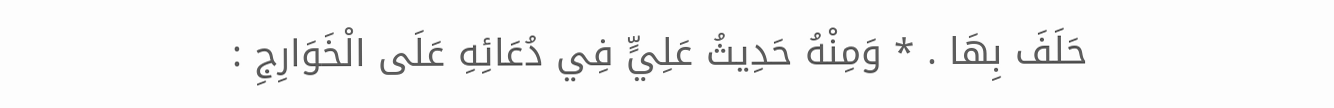حَلَفَ بِهَا . * وَمِنْهُ حَدِيثُ عَلِيٍّ فِي دُعَائِهِ عَلَى الْخَوَارِجِ :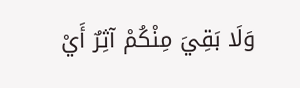وَلَا بَقِيَ مِنْكُمْ آثِرٌ أَيْ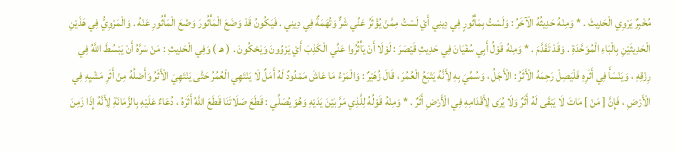مُخْبِرٌ يَرْوِي الْحَدِيثَ . * وَمِنْهُ حَدِيثُهُ الْآخَرُ : وَلَسْتُ بِمَأْثُورٍ فِي دِينِي أَيْ لَسْتُ مِمَّنْ يُؤْثَرُ عَنِّي شَرٌّ وَتُهَمَةٌ فِي دِينِي . فَيَكُونُ قَدْ وَضَعَ الْمَأْثُورَ وَضْعَ الْمَأْثُورِ عَنْهُ . وَالْمَرْوِيُّ فِي هَذَيْنِ الْحَدِيثَيْنِ بِالْبَاءِ الْمُوَحَّدَةِ . وَقَدْ تَقَدَّمَ . * وَمِنْهُ قَوْلُ أَبِي سُفْيَانَ فِي حَدِيثِ قَيْصَرَ : لَوْلَا أَنْ يَأْثُرُوا عَنِّي الْكَذِبَ أَيْ يَرْوُونَ وَيَحْكُونَ . ( هـ ) وَفِي الْحَدِيثِ : مَنْ سَرَّهُ أَنْ يَبْسُطَ اللَّهُ فِي رِزْقِهِ ، وَيَنْسَأَ فِي أَثَرِهِ فَلْيَصِلْ رَحِمَهُ الْأَثَرُ : الْأَجَلُ ، وَسُمِّيَ بِهِ لِأَنَّهُ يَتْبَعُ الْعُمُرَ ، قَالَ زُهَيْرٌ : وَالْمَرْءُ مَا عَاشَ مَمْدُودٌ لَهُ أَمَلٌ لَا يَنْتَهِي الْعُمُرُ حَتَّى يَنْتَهِيَ الْأَثَرُ وَأَصْلُهُ مِنْ أَثَرِ مَشْيِهِ فِي الْأَرْضِ ، فَإِنَّ [ مَنْ ] مَاتَ لَا يَبْقَى لَهُ أَثَرٌ وَلَا يُرَى لِأَقْدَامِهِ فِي الْأَرْضِ أَثَرٌ . * وَمِنْهُ قَوْلُهُ لِلَّذِي مَرَّ بَيْنَ يَدَيْهِ وَهُوَ يُصَلِّي : قَطَعَ صَلَاتَنَا قَطَعَ اللَّهُ أَثَرَهُ ، دُعَاءٌ عَلَيْهِ بِالزَّمَانَةِ لِأَنَّهُ إِذَا زَمِنَ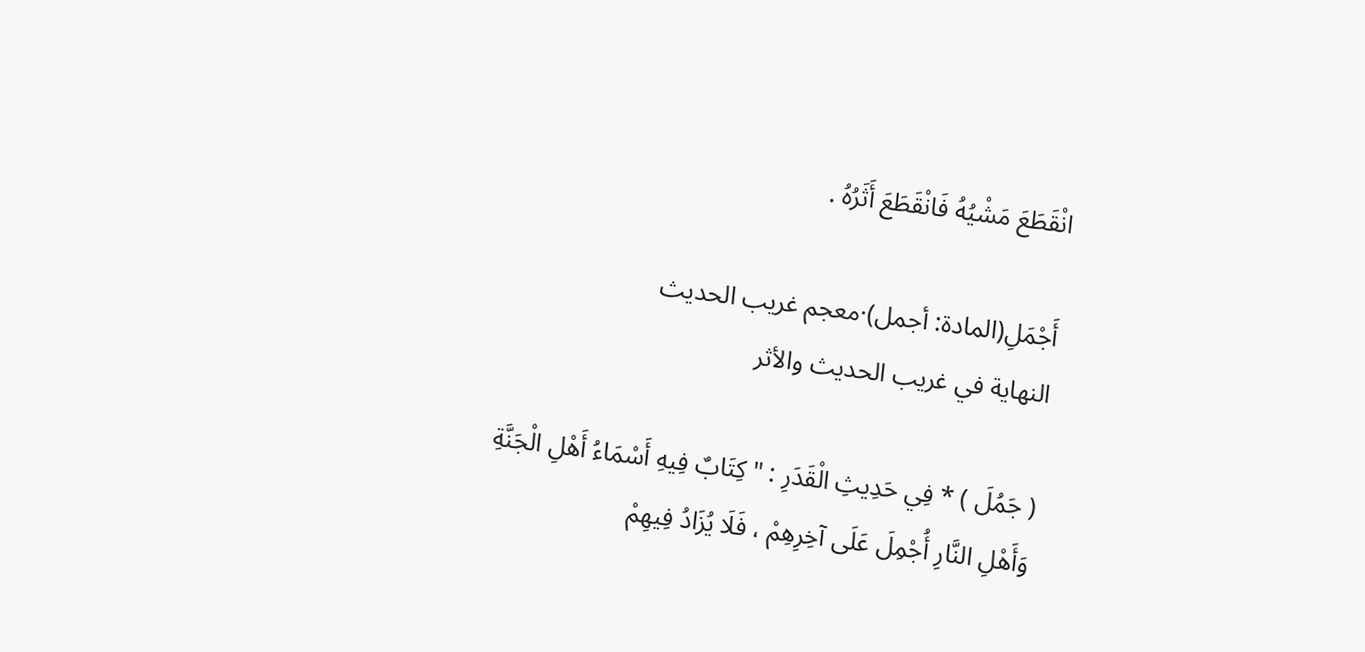انْقَطَعَ مَشْيُهُ فَانْقَطَعَ أَثَرُهُ .

أَجْمَلِ(المادة: أجمل)·معجم غريب الحديث
النهاية في غريب الحديث والأثر

( جَمُلَ ) * فِي حَدِيثِ الْقَدَرِ : " كِتَابٌ فِيهِ أَسْمَاءُ أَهْلِ الْجَنَّةِ وَأَهْلِ النَّارِ أُجْمِلَ عَلَى آخِرِهِمْ ، فَلَا يُزَادُ فِيهِمْ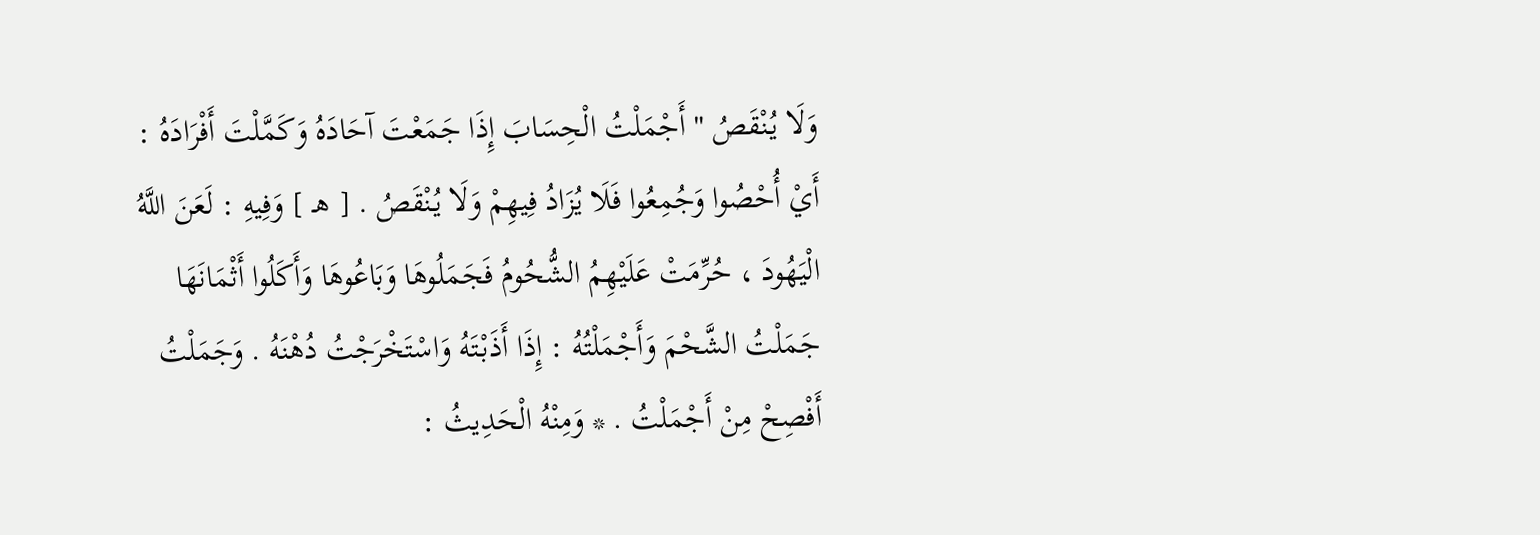وَلَا يُنْقَصُ " أَجْمَلْتُ الْحِسَابَ إِذَا جَمَعْتَ آحَادَهُ وَكَمَّلْتَ أَفْرَادَهُ : أَيْ أُحْصُوا وَجُمِعُوا فَلَا يُزَادُ فِيهِمْ وَلَا يُنْقَصُ . [ هـ ] وَفِيهِ : لَعَنَ اللَّهُ الْيَهُودَ ، حُرِّمَتْ عَلَيْهِمُ الشُّحُومُ فَجَمَلُوهَا وَبَاعُوهَا وَأَكَلُوا أَثْمَانَهَا جَمَلْتُ الشَّحْمَ وَأَجْمَلْتُهُ : إِذَا أَذَبْتَهُ وَاسْتَخْرَجْتُ دُهْنَهُ . وَجَمَلْتُ أَفْصِحْ مِنْ أَجْمَلْتُ . * وَمِنْهُ الْحَدِيثُ :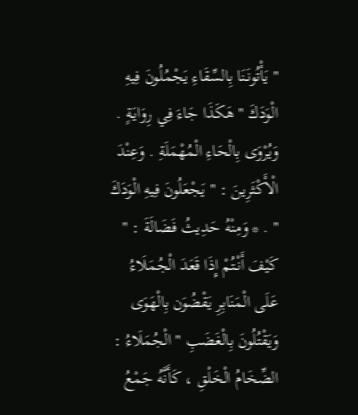" يَأْتُونَنَا بِالسِّقَاءِ يَجْمُلُونَ فِيهِ الْوَدَكَ " هَكَذَا جَاءَ فِي رِوَايَةٍ . وَيُرْوَى بِالْحَاءِ الْمُهْمَلَةِ . وَعِنْدَ الْأَكْثَرِينَ : " يَجْعَلُونَ فِيهِ الْوَدَكَ " . * وَمِنْهُ حَدِيثُ فَضَالَةَ : " كَيْفَ أَنْتُمْ إِذَا قَعَدَ الْجُمَلَاءُ عَلَى الْمَنَابِرِ يَقْضُوَن بِالْهَوَى وَيَقْتُلُونَ بِالْغَضَبِ " الْجُمَلَاءُ : الضِّخَامُ الْخَلْقِ ، كَأَنَّهُ جَمْعُ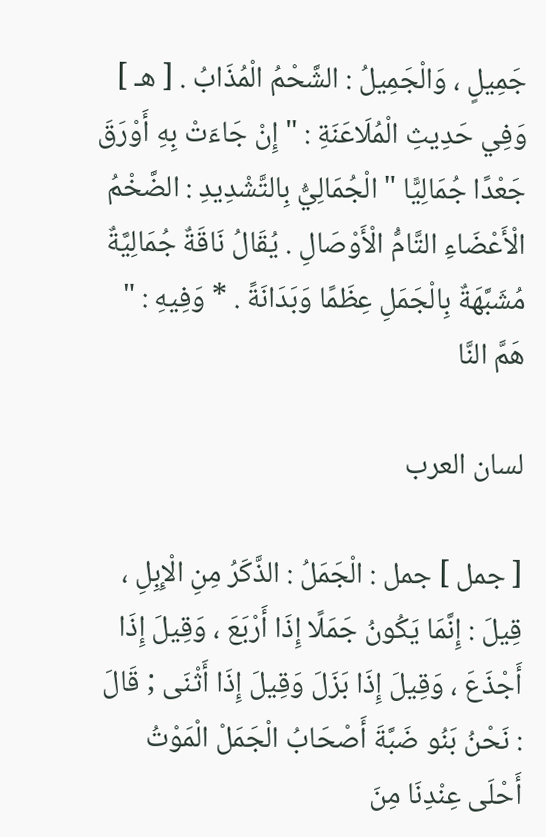جَمِيلٍ ، وَالْجَمِيلُ : الشَّحْمُ الْمُذَابُ . [ هـ ] وَفِي حَدِيثِ الْمُلَاعَنَةِ : " إِنْ جَاءَتْ بِهِ أَوْرَقَ جَعْدًا جُمَالِيًّا " الْجُمَالِيُّ بِالتَّشْدِيدِ : الضَّخْمُ الْأَعْضَاءِ التَّامُّ الْأَوْصَالِ . يُقَالُ نَاقَةٌ جُمَالِيَّةٌ مُشَبَّهَةٌ بِالْجَمَلِ عِظَمًا وَبَدَانَةً . * وَفِيهِ : " هَمَّ النَّا

لسان العرب

[ جمل ] جمل : الْجَمَلُ : الذَّكَرُ مِنِ الْإِبِلِ ، قِيلَ : إِنَّمَا يَكُونُ جَمَلًا إِذَا أَرْبَعَ ، وَقِيلَ إِذَا أَجْذَعَ ، وَقِيلَ إِذَا بَزَلَ وَقِيلَ إِذَا أَثْنَى ; قَالَ : نَحْنُ بَنُو ضَبَّةَ أَصْحَابُ الْجَمَلْ الْمَوْتُ أَحْلَى عِنْدِنَا مِنَ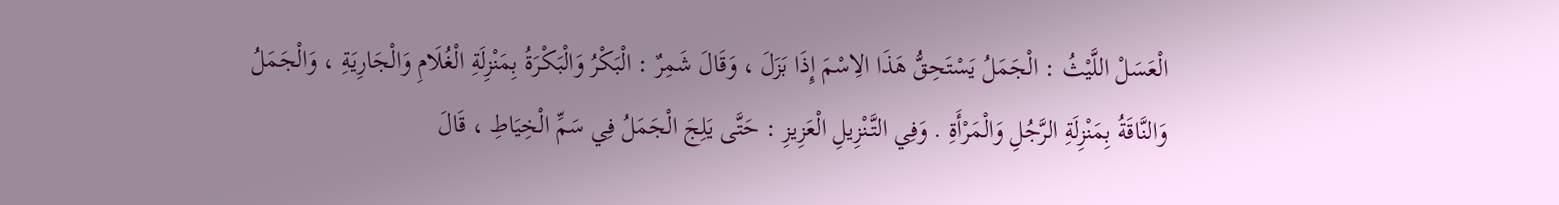الْعَسَلْ اللَّيْثُ : الْجَمَلُ يَسْتَحِقُّ هَذَا الِاسْمَ إِذَا بَزَلَ ، وَقَالَ شَمِرٌ : الْبَكْرُ وَالْبَكْرَةُ بِمَنْزِلَةِ الْغُلَامِ وَالْجَارِيَةِ ، وَالْجَمَلُ وَالنَّاقَةُ بِمَنْزِلَةِ الرَّجُلِ وَالْمَرْأَةِ . وَفِي التَّنْزِيلِ الْعَزِيزِ : حَتَّى يَلِجَ الْجَمَلُ فِي سَمِّ الْخِيَاطِ ، قَالَ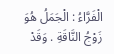الْفَرَّاءُ : الْجَمَلُ هُوَ زَوْجُ النَّاقَةِ . وَقَدْ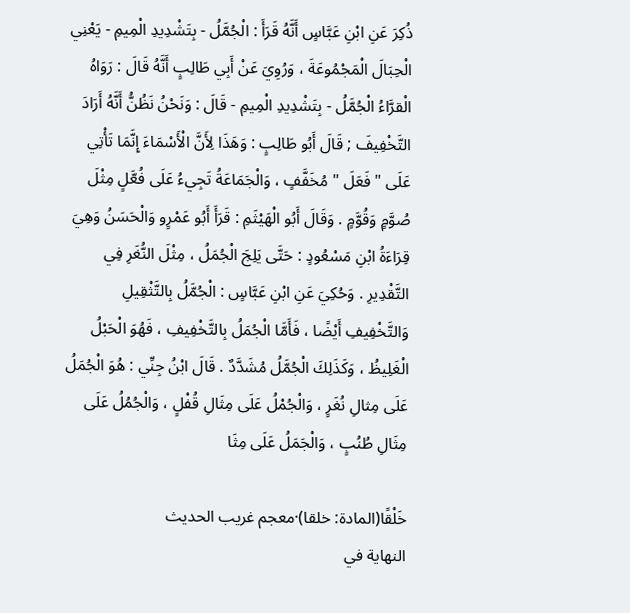ذُكِرَ عَنِ ابْنِ عَبَّاسٍ أَنَّهُ قَرَأَ : الْجُمَّلُ - بِتَشْدِيدِ الْمِيمِ - يَعْنِي الْحِبَالَ الْمَجْمُوعَةَ ، وَرُوِيَ عَنْ أَبِي طَالِبٍ أَنَّهُ قَالَ : رَوَاهُ الْقرَّاءُ الْجُمَّلُ - بِتَشْدِيدِ الْمِيمِ - قَالَ : وَنَحْنُ نَظُنُّ أَنَّهُ أَرَادَ التَّخْفِيفَ ; قَالَ أَبُو طَالِبٍ : وَهَذَا لِأَنَّ الْأَسْمَاءَ إِنَّمَا تَأْتِي عَلَى " فَعَلَ " مُخَفَّفٍ ، وَالْجَمَاعَةُ تَجِيءُ عَلَى فُعَّلٍ مِثْلَ صُوَّمٍ وَقُوَّمٍ . وَقَالَ أَبُو الْهَيْثَمِ : قَرَأَ أَبُو عَمْرٍو وَالْحَسَنُ وَهِيَ قِرَاءَةُ ابْنِ مَسْعُودٍ : حَتَّى يَلِجَ الْجُمَلُ ، مِثْلَ النُّغَرِ فِي التَّقْدِيرِ . وَحُكِيَ عَنِ ابْنِ عَبَّاسٍ : الْجُمَّلُ بِالتَّثْقِيلِ وَالتَّخْفِيفِ أَيْضًا ، فَأَمَّا الْجُمَلُ بِالتَّخْفِيفِ ، فَهُوَ الْحَبْلُ الْغَلِيظُ ، وَكَذَلِكَ الْجُمَّلُ مُشَدَّدٌ . قَالَ ابْنُ جِنِّي : هُوَ الْجُمَلُ عَلَى مِثالِ نُغَرٍ ، وَالْجُمْلُ عَلَى مِثَالِ قُفْلٍ ، وَالْجُمُلُ عَلَى مِثَالِ طُنُبٍ ، وَالْجَمَلُ عَلَى مِثَا

خَلْقًا(المادة: خلقا)·معجم غريب الحديث
النهاية في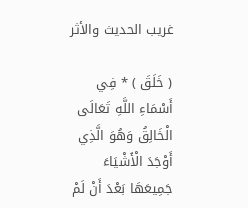غريب الحديث والأثر

( خَلَقَ ) * فِي أَسْمَاءِ اللَّهِ تَعَالَى الْخَالِقُ وَهُوَ الَّذِي أَوْجَدَ الْأَشْيَاءَ جَمِيعَهَا بَعْدَ أَنْ لَمْ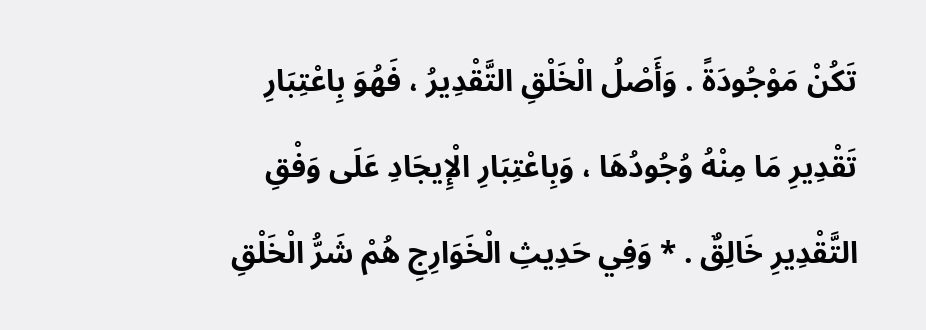تَكُنْ مَوْجُودَةً . وَأَصْلُ الْخَلْقِ التَّقْدِيرُ ، فَهُوَ بِاعْتِبَارِ تَقْدِيرِ مَا مِنْهُ وُجُودُهَا ، وَبِاعْتِبَارِ الْإِيجَادِ عَلَى وَفْقِ التَّقْدِيرِ خَالِقٌ . * وَفِي حَدِيثِ الْخَوَارِجِ هُمْ شَرُّ الْخَلْقِ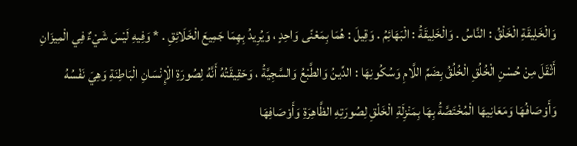وَالْخَلِيقَةِ الْخَلْقُ : النَّاسُ . وَالْخَلِيقَةُ : الْبَهَائِمُ . وَقِيلَ : هُمَا بِمَعْنًى وَاحِدٍ ، وَيُرِيدُ بِهِمَا جَمِيعَ الْخَلَائِقِ . * وَفِيهِ لَيْسَ شَيْءٌ فِي الْمِيزَانِ أَثْقَلَ مِنْ حُسْنِ الْخُلُقِ الْخُلُقُ بِضَمِّ اللَّامِ وَسُكُونِهَا : الدِّينُ وَالطَّبْعُ وَالسَّجِيَّةُ ، وَحَقِيقَتُهُ أَنَّهُ لِصُورَةِ الْإِنْسَانِ الْبَاطِنَةِ وَهِيَ نَفْسُهُ وَأَوْصَافُهَا وَمَعَانِيهَا الْمُخْتَصَّةُ بِهَا بِمَنْزِلَةِ الْخَلْقِ لِصُورَتِهِ الظَّاهِرَةِ وَأَوْصَافِهَا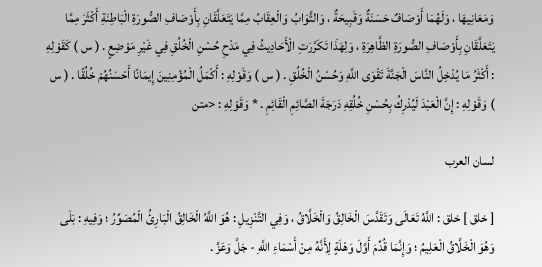وَمَعَانِيهَا ، وَلَهُمَا أَوْصَافٌ حَسَنَةٌ وَقَبِيحَةٌ ، وَالثَّوَابُ وَالْعِقَابُ مِمَّا يَتَعَلَّقَانِ بِأَوْصَافِ الصُّورَةِ الْبَاطِنَةِ أَكْثَرَ مِمَّا يَتَعَلَّقَانِ بِأَوْصَافِ الصُّورَةِ الظَّاهِرَةِ ، وَلِهَذَا تَكَرَّرَتِ الْأَحَادِيثُ فِي مَدْحِ حُسْنِ الْخُلُقِ فِي غَيْرِ مَوْضِعٍ . ( س ) كَقَوْلِهِ : أَكْثَرُ مَا يُدْخِلُ النَّاسَ الْجَنَّةَ تَقْوَى اللَّهِ وَحُسْنُ الْخُلُقِ . ( س ) وَقَوْلِهِ : أَكْمَلُ الْمُؤْمِنِينَ إِيمَانًا أَحْسَنُهُمْ خُلُقًا . ( س ) وَقَوْلِهِ : إِنَّ الْعَبْدَ لَيُدْرِكُ بِحُسْنِ خُلُقِهِ دَرَجَةَ الصَّائِمِ الْقَائِمِ . * وَقَوْلِهِ : <متن

لسان العرب

[ خلق ] خلق : اللَّهُ تَعَالَى وَتَقَدَّسَ الْخَالِقُ وَالْخَلَّاقُ ، وَفِي التَّنْزِيلِ : هُوَ اللَّهُ الْخَالِقُ الْبَارِئُ الْمُصَوِّرُ ؛ وَفِيهِ : بَلَى وَهُوَ الْخَلَّاقُ الْعَلِيمُ ؛ وَإِنَّمَا قُدِّمَ أَوَّلَ وَهْلَةٍ لِأَنَّهُ مِنْ أَسْمَاءِ اللَّهِ - جَلَّ وَعَزَّ .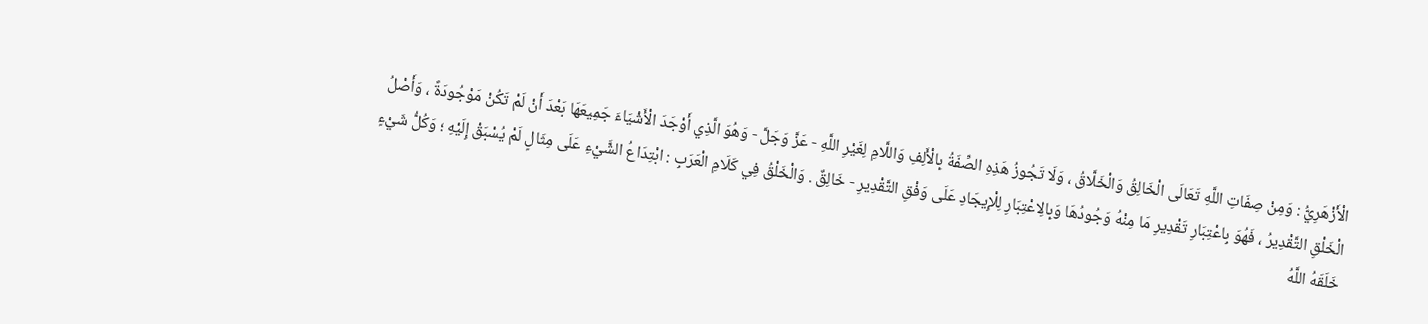الْأَزْهَرِيُّ : وَمِنْ صِفَاتِ اللَّهِ تَعَالَى الْخَالِقُ وَالْخَلَّاقُ ، وَلَا تَجُوزُ هَذِهِ الصِّفَةُ بِالْأَلِفِ وَاللَّامِ لِغَيْرِ اللَّهِ - عَزَّ وَجَلَّ - وَهُوَ الَّذِي أَوْجَدَ الْأَشْيَاءَ جَمِيعَهَا بَعْدَ أَنْ لَمْ تَكُنْ مَوْجُودَةً ، وَأَصْلُ الْخَلْقِ التَّقْدِيرُ ، فَهُوَ بِاعْتِبَارِ تَقْدِيرِ مَا مِنْهُ وَجُودُهَا وَبِالِاعْتِبَارِ لِلْإِيجَادِ عَلَى وَفْقِ التَّقْدِيرِ - خَالِقٌ . وَالْخَلْقُ فِي كَلَامِ الْعَرَبِ : ابْتِدَاعُ الشَّيْءِ عَلَى مِثَالٍ لَمْ يُسْبَقْ إِلَيْهِ ؛ وَكُلُّ شَيْءٍ خَلَقَهُ اللَّهُ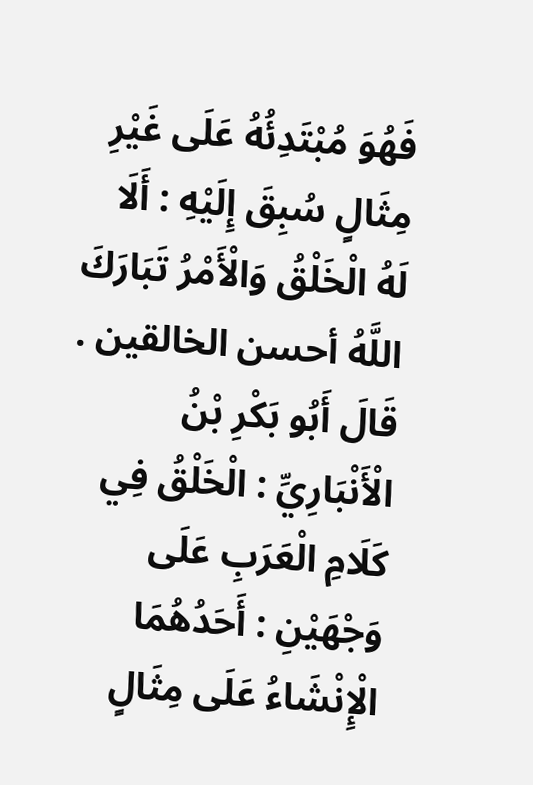فَهُوَ مُبْتَدِئُهُ عَلَى غَيْرِ مِثَالٍ سُبِقَ إِلَيْهِ : أَلَا لَهُ الْخَلْقُ وَالْأَمْرُ تَبَارَكَ اللَّهُ أحسن الخالقين . قَالَ أَبُو بَكْرِ بْنُ الْأَنْبَارِيِّ : الْخَلْقُ فِي كَلَامِ الْعَرَبِ عَلَى وَجْهَيْنِ : أَحَدُهُمَا الْإِنْشَاءُ عَلَى مِثَالٍ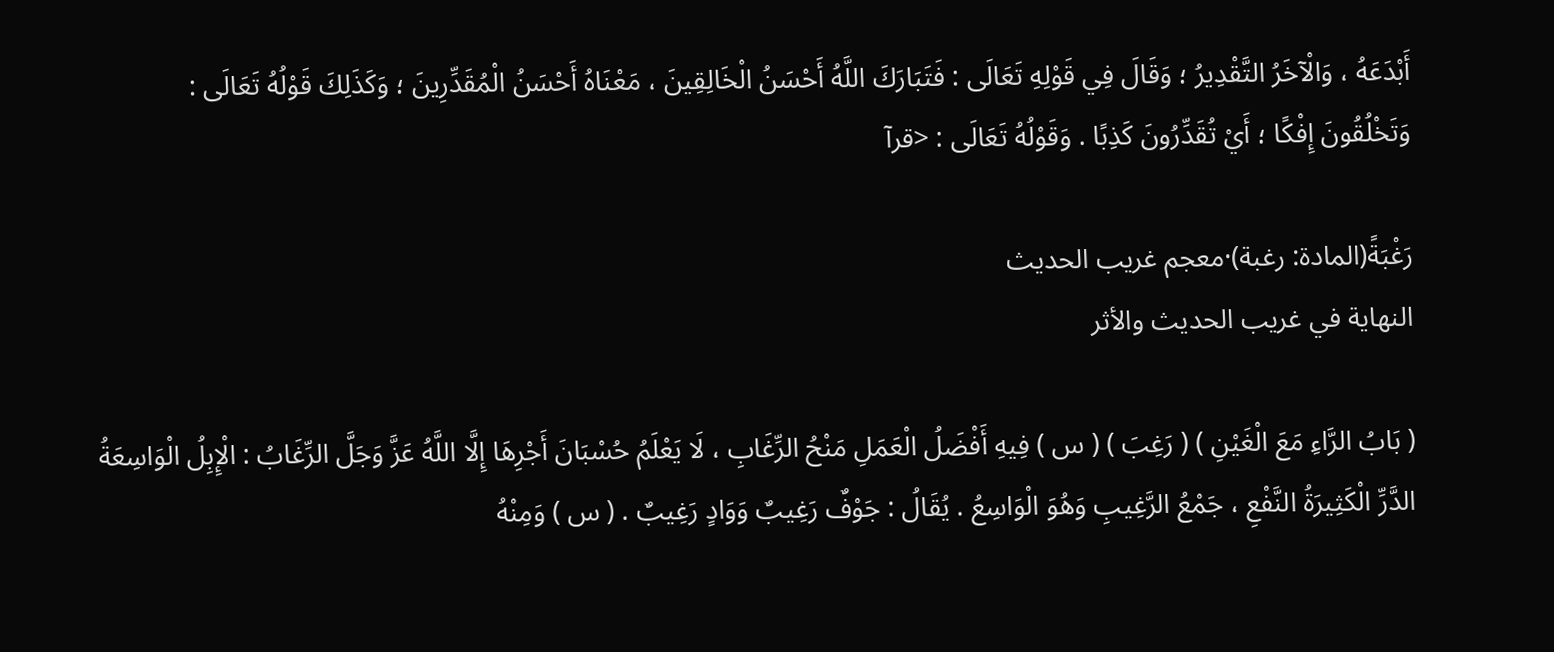أَبْدَعَهُ ، وَالْآخَرُ التَّقْدِيرُ ؛ وَقَالَ فِي قَوْلِهِ تَعَالَى : فَتَبَارَكَ اللَّهُ أَحْسَنُ الْخَالِقِينَ ، مَعْنَاهُ أَحْسَنُ الْمُقَدِّرِينَ ؛ وَكَذَلِكَ قَوْلُهُ تَعَالَى : وَتَخْلُقُونَ إِفْكًا ؛ أَيْ تُقَدِّرُونَ كَذِبًا . وَقَوْلُهُ تَعَالَى : <قرآ

رَغْبَةً(المادة: رغبة)·معجم غريب الحديث
النهاية في غريب الحديث والأثر

( بَابُ الرَّاءِ مَعَ الْغَيْنِ ) ( رَغِبَ ) ( س ) فِيهِ أَفْضَلُ الْعَمَلِ مَنْحُ الرِّغَابِ ، لَا يَعْلَمُ حُسْبَانَ أَجْرِهَا إِلَّا اللَّهُ عَزَّ وَجَلَّ الرِّغَابُ : الْإِبِلُ الْوَاسِعَةُ الدَّرِّ الْكَثِيرَةُ النَّفْعِ ، جَمْعُ الرَّغِيبِ وَهُوَ الْوَاسِعُ . يُقَالُ : جَوْفٌ رَغِيبٌ وَوَادٍ رَغِيبٌ . ( س ) وَمِنْهُ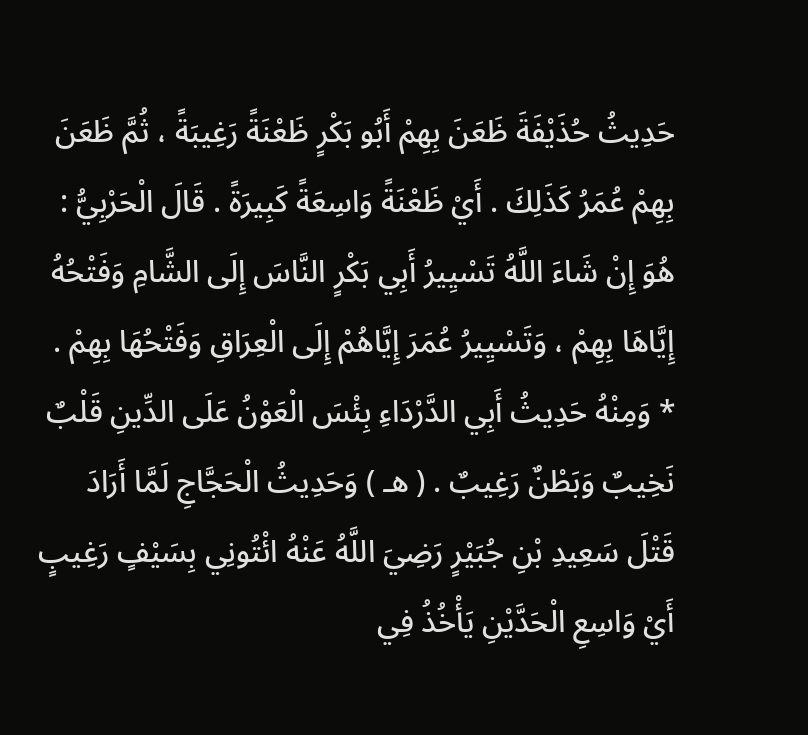حَدِيثُ حُذَيْفَةَ ظَعَنَ بِهِمْ أَبُو بَكْرٍ ظَعْنَةً رَغِيبَةً ، ثُمَّ ظَعَنَ بِهِمْ عُمَرُ كَذَلِكَ . أَيْ ظَعْنَةً وَاسِعَةً كَبِيرَةً . قَالَ الْحَرْبِيُّ : هُوَ إِنْ شَاءَ اللَّهُ تَسْيِيرُ أَبِي بَكْرٍ النَّاسَ إِلَى الشَّامِ وَفَتْحُهُ إِيَّاهَا بِهِمْ ، وَتَسْيِيرُ عُمَرَ إِيَّاهُمْ إِلَى الْعِرَاقِ وَفَتْحُهَا بِهِمْ . * وَمِنْهُ حَدِيثُ أَبِي الدَّرْدَاءِ بِئْسَ الْعَوْنُ عَلَى الدِّينِ قَلْبٌ نَخِيبٌ وَبَطْنٌ رَغِيبٌ . ( هـ ) وَحَدِيثُ الْحَجَّاجِ لَمَّا أَرَادَ قَتْلَ سَعِيدِ بْنِ جُبَيْرٍ رَضِيَ اللَّهُ عَنْهُ ائْتُونِي بِسَيْفٍ رَغِيبٍ أَيْ وَاسِعِ الْحَدَّيْنِ يَأْخُذُ فِي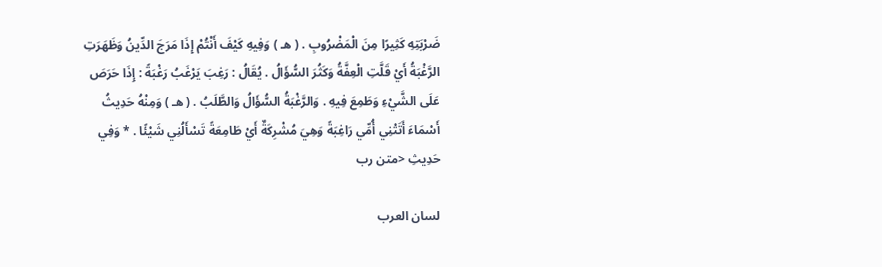ضَرْبَتِهِ كَثِيرًا مِنَ الْمَضْرُوبِ . ( هـ ) وَفِيهِ كَيْفَ أَنْتُمْ إِذَا مَرَجَ الدِّينُ وَظَهَرَتِ الرَّغْبَةُ أَيْ قَلَّتِ الْعِفَّةُ وَكَثُرَ السُّؤَالُ . يُقَالُ : رَغِبَ يَرْغَبُ رَغْبَةً : إِذَا حَرَصَ عَلَى الشَّيْءِ وَطَمِعَ فِيهِ . وَالرَّغْبَةُ السُّؤَالُ وَالطَّلَبُ . ( هـ ) وَمِنْهُ حَدِيثُ أَسْمَاءَ أَتَتْنِي أُمِّي رَاغِبَةً وَهِيَ مُشْرِكَةٌ أَيْ طَامِعَةً تَسْأَلُنِي شَيْئًا . * وَفِي حَدِيثِ <متن رب

لسان العرب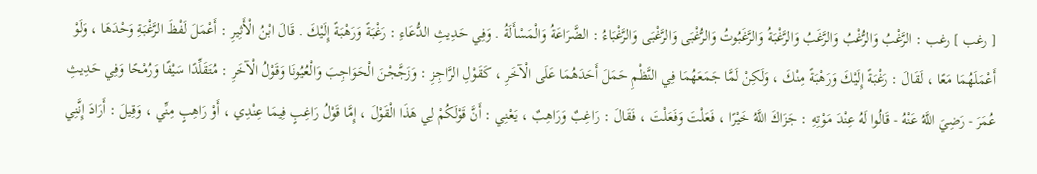[ رغب ] رغب : الرَّغْبُ وَالرُّغْبُ وَالرَّغَبُ وَالرَّغْبَةُ وَالرَّغَبُوتُ وَالرُّغْبَى وَالرَّغْبَى وَالرَّغْبَاءُ : الضَّرَاعَةُ وَالْمَسْأَلَةُ . وَفِي حَدِيثِ الدُّعَاءِ : رَغْبَةً وَرَهْبَةً إِلَيْكَ . قَالَ ابْنُ الْأَثِيرِ : أَعْمَلَ لَفْظَ الرَّغْبَةِ وَحْدَهَا ، وَلَوْ أَعْمَلَهُمَا مَعًا ، لَقَالَ : رَغْبَةً إِلَيْكَ وَرَهْبَةً مِنْكَ ، وَلَكِنْ لَمَّا جَمَعَهُمَا فِي النَّظْمِ حَمَلَ أَحَدَهُمَا عَلَى الْآخَرِ ، كَقَوْلِ الرَّاجِزِ : وَزَجَّجْنَ الْحَوَاجِبَ وَالْعُيُونَا وَقَوْلُ الْآخَرِ : مُتَقَلِّدًا سَيْفًا وَرُمْحًا وَفِي حَدِيثِ عُمَرَ - رَضِيَ اللَّهُ عَنْهُ - قَالُوا لَهُ عِنْدَ مَوْتِهِ : جَزَاكَ اللَّهُ خَيْرًا ، فَعَلْتَ وَفَعَلْتَ ، فَقَالَ : رَاغِبٌ وَرَاهِبٌ ، يَعْنِي : أَنَّ قَوْلَكُمْ لِي هَذَا الْقَوْلَ ، إِمَّا قَوْلُ رَاغِبٍ فِيمَا عِنْدِي ، أَوْ رَاهِبٍ مِنِّي ، وَقِيلَ : أَرَادَ إِنَّنِي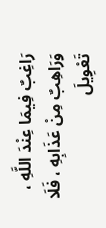رَاغِبٌ فِيمَا عِنْدَ اللَّهِ ، وَرَاهِبٌ مِنْ عَذَابِهِ ، فَلَا تَعْوِيلَ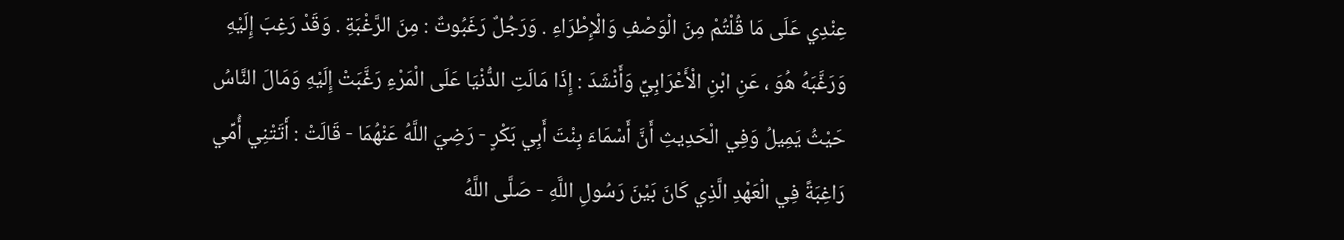عِنْدِي عَلَى مَا قُلْتُمْ مِنَ الْوَصْفِ وَالْإِطْرَاءِ . وَرَجُلٌ رَغَبُوتٌ : مِنَ الرَّغْبَةِ . وَقَدْ رَغِبَ إِلَيْهِ وَرَغَّبَهُ هُوَ ، عَنِ ابْنِ الْأَعْرَابِيِّ وَأَنْشَدَ : إِذَا مَالَتِ الدُّنْيَا عَلَى الْمَرْءِ رَغَّبَتْ إِلَيْهِ وَمَالَ النَّاسُ حَيْثُ يَمِيلُ وَفِي الْحَدِيثِ أَنَّ أَسْمَاءَ بِنْتَ أَبِي بَكْرٍ - رَضِيَ اللَّهُ عَنْهُمَا - قَالَتْ : أَتَتْنِي أُمِّي رَاغِبَةً فِي الْعَهْدِ الَّذِي كَانَ بَيْنَ رَسُولِ اللَّهِ - صَلَّى اللَّهُ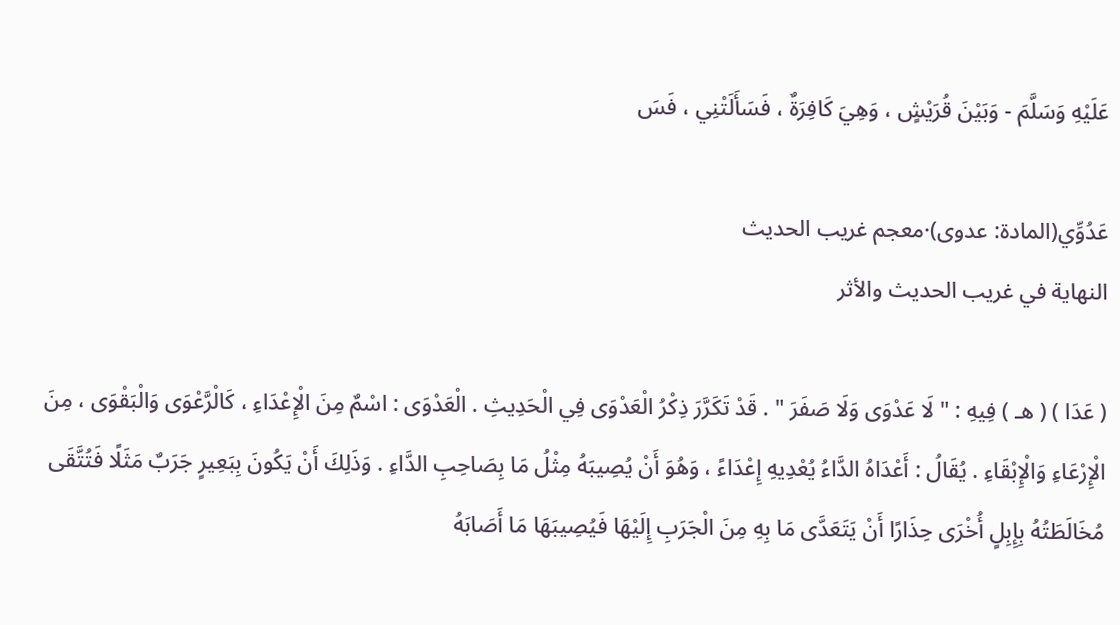عَلَيْهِ وَسَلَّمَ - وَبَيْنَ قُرَيْشٍ ، وَهِيَ كَافِرَةٌ ، فَسَأَلَتْنِي ، فَسَ

عَدُوِّي(المادة: عدوى)·معجم غريب الحديث
النهاية في غريب الحديث والأثر

( عَدَا ) ( هـ ) فِيهِ : " لَا عَدْوَى وَلَا صَفَرَ " . قَدْ تَكَرَّرَ ذِكْرُ الْعَدْوَى فِي الْحَدِيثِ . الْعَدْوَى : اسْمٌ مِنَ الْإِعْدَاءِ ، كَالْرَّعْوَى وَالْبَقْوَى ، مِنَ الْإِرْعَاءِ وَالْإِبْقَاءِ . يُقَالُ : أَعْدَاهُ الدَّاءُ يُعْدِيهِ إِعْدَاءً ، وَهُوَ أَنْ يُصِيبَهُ مِثْلُ مَا بِصَاحِبِ الدَّاءِ . وَذَلِكَ أَنْ يَكُونَ بِبَعِيرٍ جَرَبٌ مَثَلًا فَتُتَّقَى مُخَالَطَتُهُ بِإِبِلٍ أُخْرَى حِذَارًا أَنْ يَتَعَدَّى مَا بِهِ مِنَ الْجَرَبِ إِلَيْهَا فَيُصِيبَهَا مَا أَصَابَهُ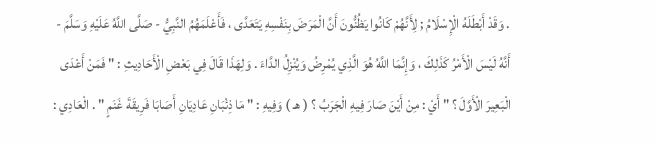. وَقَدْ أَبْطَلَهُ الْإِسْلَامُ ; لِأَنَّهُمْ كَانُوا يَظُنُّونَ أَنَّ الْمَرَضَ بِنَفْسِهِ يَتَعَدَّى ، فَأَعْلَمَهُمُ النَّبِيُّ - صَلَّى اللَّهُ عَلَيْهِ وَسَلَّمَ - أَنَّهُ لَيْسَ الْأَمْرُ كَذَلِكَ ، وَإِنَّمَا اللَّهُ هُوَ الَّذِي يُمْرِضُ وَيُنْزِلُ الدَّاءَ . وَلِهَذَا قَالَ فِي بَعْضِ الْأَحَادِيثِ : " فَمَنْ أَعْدَى الْبَعِيرَ الْأَوَّلَ ؟ " أَيْ : مِنْ أَيْنَ صَارَ فِيهِ الْجَرَبُ ؟ ( هـ ) وَفِيهِ : " مَا ذِئْبَانِ عَادِيَانِ أَصَابَا فَرِيقَةَ غَنَمٍ " . الْعَادِي :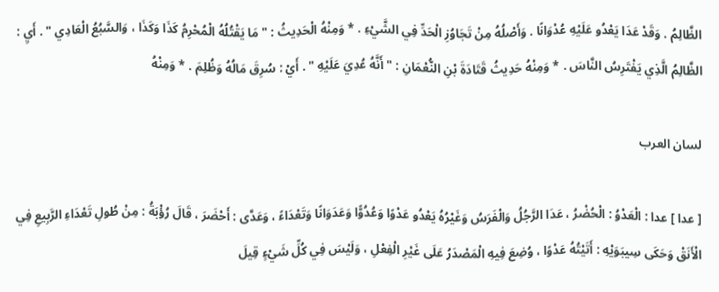الظَّالِمُ . وَقَدْ عَدَا يَعْدُو عَلَيْهِ عُدْوَانًا . وَأَصْلُهُ مِنْ تَجَاوُزِ الْحَدِّ فِي الشَّيْءِ . * وَمِنْهُ الْحَدِيثُ : " مَا يَقْتُلُهُ الْمُحْرِمُ كَذَا وَكَذَا ، وَالسَّبُعُ الْعَادِي " . أَيِ : الظَّالِمُ الَّذِي يَفْتَرِسُ النَّاسَ . * وَمِنْهُ حَدِيثُ قَتَادَةَ بْنِ النُّعْمَانِ : " أَنَّهُ عُدِيَ عَلَيْهِ " . أَيْ : سُرِقَ مَالُهُ وَظُلِمَ . * وَمِنْهُ

لسان العرب

[ عدا ] عدا : الْعَدْوُ : الْحُضْرُ ، عَدَا الرَّجُلُ وَالْفَرَسُ وَغَيْرُهُ يَعْدُو عَدْوًا وَعُدُوًّا وَعَدَوَانًا وَتَعْدَاءً ، وَعَدَّى : أَحْضَرَ ، قَالَ رُؤْبَةُ : مِنْ طُولِ تَعْدَاءِ الرَّبِيعِ فِي الْأَنَقْ وَحَكَى سِيبَوَيْهِ : أَتَيْتُهُ عَدْوًا ، وُضِعَ فِيهِ الْمَصْدَرُ عَلَى غَيْرِ الْفِعْلِ ، وَلَيْسَ فِي كُلِّ شَيْءٍ قِيلَ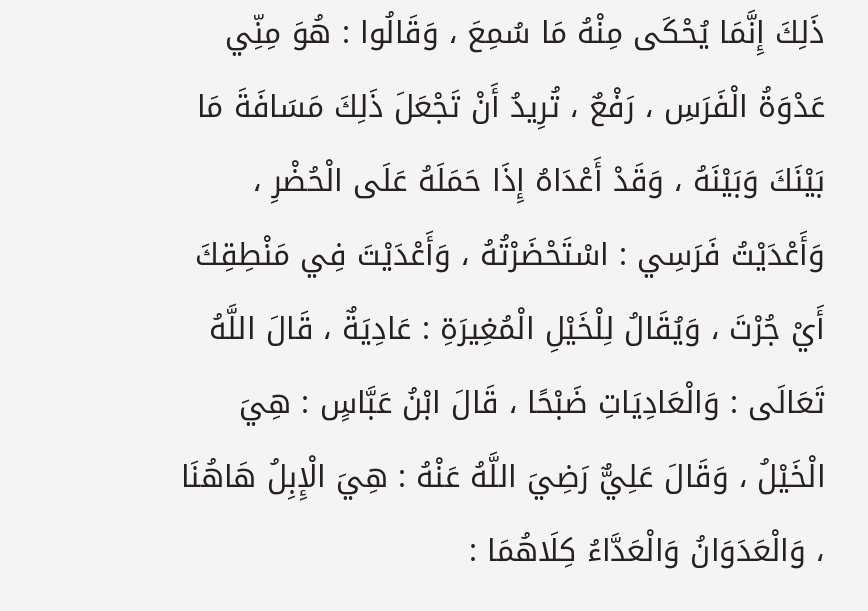ذَلِكَ إِنَّمَا يُحْكَى مِنْهُ مَا سُمِعَ ، وَقَالُوا : هُوَ مِنِّي عَدْوَةُ الْفَرَسِ ، رَفْعٌ ، تُرِيدُ أَنْ تَجْعَلَ ذَلِكَ مَسَافَةَ مَا بَيْنَكَ وَبَيْنَهُ ، وَقَدْ أَعْدَاهُ إِذَا حَمَلَهُ عَلَى الْحُضْرِ ، وَأَعْدَيْتُ فَرَسِي : اسْتَحْضَرْتُهُ ، وَأَعْدَيْتَ فِي مَنْطِقِكَ أَيْ جُرْتَ ، وَيُقَالُ لِلْخَيْلِ الْمُغِيرَةِ : عَادِيَةٌ ، قَالَ اللَّهُ تَعَالَى : وَالْعَادِيَاتِ ضَبْحًا ، قَالَ ابْنُ عَبَّاسٍ : هِيَ الْخَيْلُ ، وَقَالَ عَلِيٌّ رَضِيَ اللَّهُ عَنْهُ : هِيَ الْإِبِلُ هَاهُنَا ، وَالْعَدَوَانُ وَالْعَدَّاءُ كِلَاهُمَا :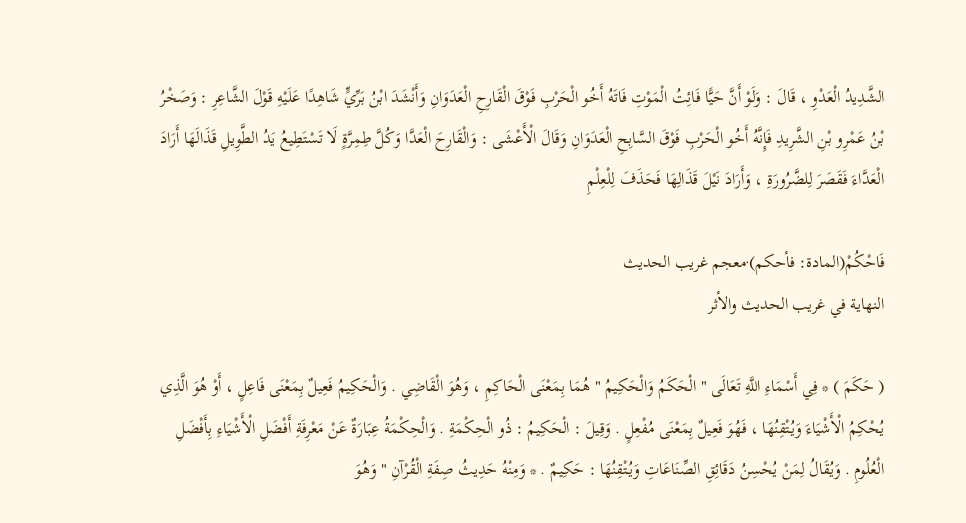الشَّدِيدُ الْعَدْوِ ، قَالَ : وَلَوْ أَنَّ حَيًّا فَائِتُ الْمَوْتِ فَاتَهُ أَخُو الْحَرْبِ فَوْقَ الْقَارِحِ الْعَدَوَانِ وَأَنْشَدَ ابْنُ بَرِّيٍّ شَاهِدًا عَلَيْهِ قَوْلَ الشَّاعِرِ : وَصَخْرُ بْنُ عَمْرِو بْنِ الشَّرِيدِ فَإِنَّهُ أَخُو الْحَرْبِ فَوْقَ السَّابِحِ الْعَدَوَانِ وَقَالَ الْأَعْشَى : وَالْقَارِحَ الْعَدَّا وَكُلَّ طِمِرَّةٍ لَا تَسْتَطِيعُ يَدُ الطَّوِيلِ قَذَالَهَا أَرَادَ الْعَدَّاءَ فَقَصَرَ لِلضَّرُورَةِ ، وَأَرَادَ نَيْلَ قَذَالِهَا فَحَذَفَ لِلْعِلْمِ

فَاحْكُمْ(المادة: فأحكم)·معجم غريب الحديث
النهاية في غريب الحديث والأثر

( حَكَمَ ) * فِي أَسْمَاءِ اللَّهِ تَعَالَى " الْحَكَمُ وَالْحَكِيمُ " هُمَا بِمَعْنَى الْحَاكِمِ ، وَهُوَ الْقَاضِي . وَالْحَكِيمُ فَعِيلٌ بِمَعْنَى فَاعِلٍ ، أَوْ هُوَ الَّذِي يُحْكِمُ الْأَشْيَاءَ وَيُتْقِنُهَا ، فَهُوَ فَعِيلٌ بِمَعْنَى مُفْعِلٍ . وَقِيلَ : الْحَكِيمُ : ذُو الْحِكْمَةِ . وَالْحِكْمَةُ عِبَارَةٌ عَنْ مَعْرِفَةِ أَفْضَلِ الْأَشْيَاءِ بِأَفْضَلِ الْعُلُومِ . وَيُقَالُ لِمَنْ يُحْسِنُ دَقَائِقِ الصِّنَاعَاتِ وَيُتْقِنُهَا : حَكِيمٌ . * وَمِنْهُ حَدِيثُ صِفَةِ الْقُرْآنِ " وَهُوَ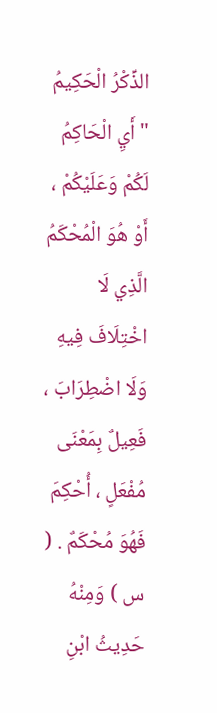الذِّكْرُ الْحَكِيمُ " أَيِ الْحَاكِمُ لَكُمْ وَعَلَيْكُمْ ، أَوْ هُوَ الْمُحْكَمُ الَّذِي لَا اخْتِلَافَ فِيهِ وَلَا اضْطِرَابَ ، فَعِيلٌ بِمَعْنَى مُفْعَلٍ ، أُحْكِمَ فَهُوَ مُحْكَمٌ . ( س ) وَمِنْهُ حَدِيثُ ابْنِ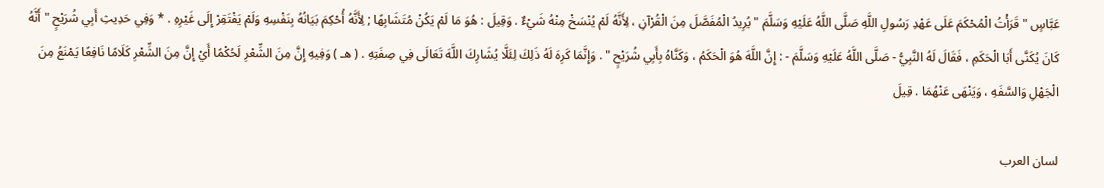عَبَّاسٍ " قَرَأْتُ الْمُحْكَمَ عَلَى عَهْدِ رَسُولِ اللَّهِ صَلَّى اللَّهُ عَلَيْهِ وَسَلَّمَ " يُرِيدُ الْمُفَصَّلَ مِنَ الْقُرْآنِ ، لِأَنَّهُ لَمْ يُنْسَخْ مِنْهُ شَيْءٌ . وَقِيلَ : هُوَ مَا لَمْ يَكُنْ مُتَشَابِهًا ; لِأَنَّهُ أُحْكِمَ بَيَانُهُ بِنَفْسِهِ وَلَمْ يَفْتَقِرْ إِلَى غَيْرِهِ . * وَفِي حَدِيثِ أَبِي شُرَيْحٍ " أَنَّهُ كَانَ يُكَنَّى أَبَا الْحَكَمِ ، فَقَالَ لَهُ النَّبِيُّ - صَلَّى اللَّهُ عَلَيْهِ وَسَلَّمَ - : إِنَّ اللَّهَ هُوَ الْحَكَمُ ، وَكَنَّاهُ بِأَبِي شُرَيْحٍ " . وَإِنَّمَا كَرِهَ لَهُ ذَلِكَ لِئَلَّا يُشَارِكَ اللَّهَ تَعَالَى فِي صِفَتِهِ . ( هـ ) وَفِيهِ إِنَّ مِنَ الشِّعْرِ لَحُكْمًا أَيْ إِنَّ مِنَ الشِّعْرِ كَلَامًا نَافِعًا يَمْنَعُ مِنَ الْجَهْلِ وَالسَّفَهِ ، وَيَنْهَى عَنْهُمَا . قِيلَ

لسان العرب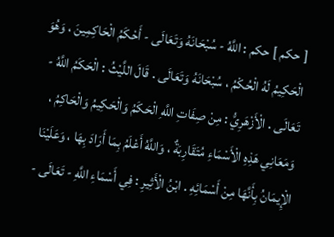[ حكم ] حكم : اللَّهُ - سُبْحَانَهُ وَتَعَالَى - أَحْكَمُ الْحَاكِمِينَ ، وَهُوَ الْحَكِيمُ لَهُ الْحُكْمُ ، سُبْحَانَهُ وَتَعَالَى . قَالَ اللَّيْثُ : الْحَكَمُ اللَّهُ - تَعَالَى . الْأَزْهَرِيُّ : مِنْ صِفَاتِ اللَّهِ الْحَكَمُ وَالْحَكِيمُ وَالْحَاكِمُ ، وَمَعَانِي هَذِهِ الْأَسْمَاءِ مُتَقَارِبَةٌ ، وَاللَّهُ أَعْلَمُ بِمَا أَرَادَ بِهَا ، وَعَلَيْنَا الْإِيمَانُ بِأَنَّهَا مِنْ أَسْمَائِهِ . ابْنُ الْأَثِيرِ : فِي أَسْمَاءِ اللَّهِ - تَعَالَى -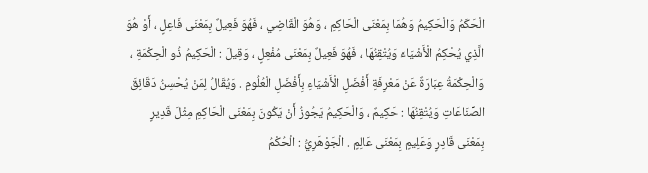الْحَكَمُ وَالْحَكِيمُ وَهُمَا بِمَعْنَى الْحَاكِمِ ، وَهُوَ الْقَاضِي ، فَهُوَ فَعِيلٌ بِمَعْنَى فَاعِلٍ ، أَوْ هُوَ الَّذِي يُحْكِمُ الْأَشْيَاءَ وَيُتْقِنُهَا ، فَهُوَ فَعِيلٌ بِمَعْنَى مُفْعِلٍ ، وَقِيلَ : الْحَكِيمُ ذُو الْحِكْمَةِ ، وَالْحِكْمَةُ عِبَارَةٌ عَنْ مَعْرِفَةِ أَفْضَلِ الْأَشْيَاءِ بِأَفْضَلِ الْعُلُومِ . وَيُقَالُ لِمَنْ يُحْسِنُ دَقَائِقَ الصِّنَاعَاتِ وَيُتْقِنُهَا : حَكِيمٌ ، وَالْحَكِيمُ يَجُوزُ أَنْ يَكُونَ بِمَعْنَى الْحَاكِمِ مِثْلَ قَدِيرٍ بِمَعْنَى قَادِرٍ وَعَلِيمٍ بِمَعْنَى عَالِمٍ . الْجَوْهَرِيُّ : الْحُكْمُ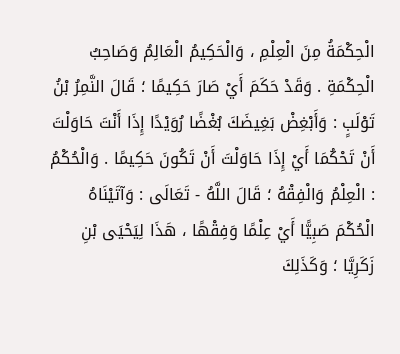الْحِكْمَةُ مِنَ الْعِلْمِ ، وَالْحَكِيمُ الْعَالِمُ وَصَاحِبُ الْحِكْمَةِ . وَقَدْ حَكَمَ أَيْ صَارَ حَكِيمًا ؛ قَالَ النَّمِرُ بْنُ تَوْلَبٍ : وَأَبْغِضْ بَغِيضَكَ بُغْضًا رُوَيْدًا إِذَا أَنْتَ حَاوَلْتَ أَنْ تَحْكُمَا أَيْ إِذَا حَاوَلْتَ أَنْ تَكُونَ حَكِيمًا . وَالْحُكْمُ : الْعِلْمُ وَالْفِقْهُ ؛ قَالَ اللَّهُ - تَعَالَى : وَآتَيْنَاهُ الْحُكْمَ صَبِيًّا أَيْ عِلْمًا وَفِقْهًا ، هَذَا لِيَحْيَى بْنِ زَكَرِيَّا ؛ وَكَذَلِكَ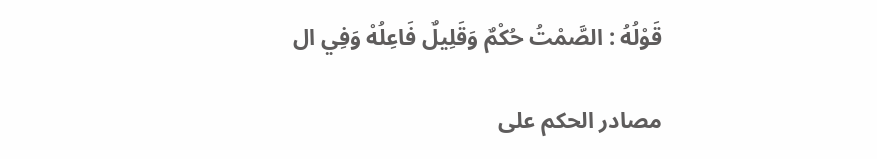قَوْلُهُ : الصَّمْتُ حُكْمٌ وَقَلِيلٌ فَاعِلُهْ وَفِي ال

مصادر الحكم على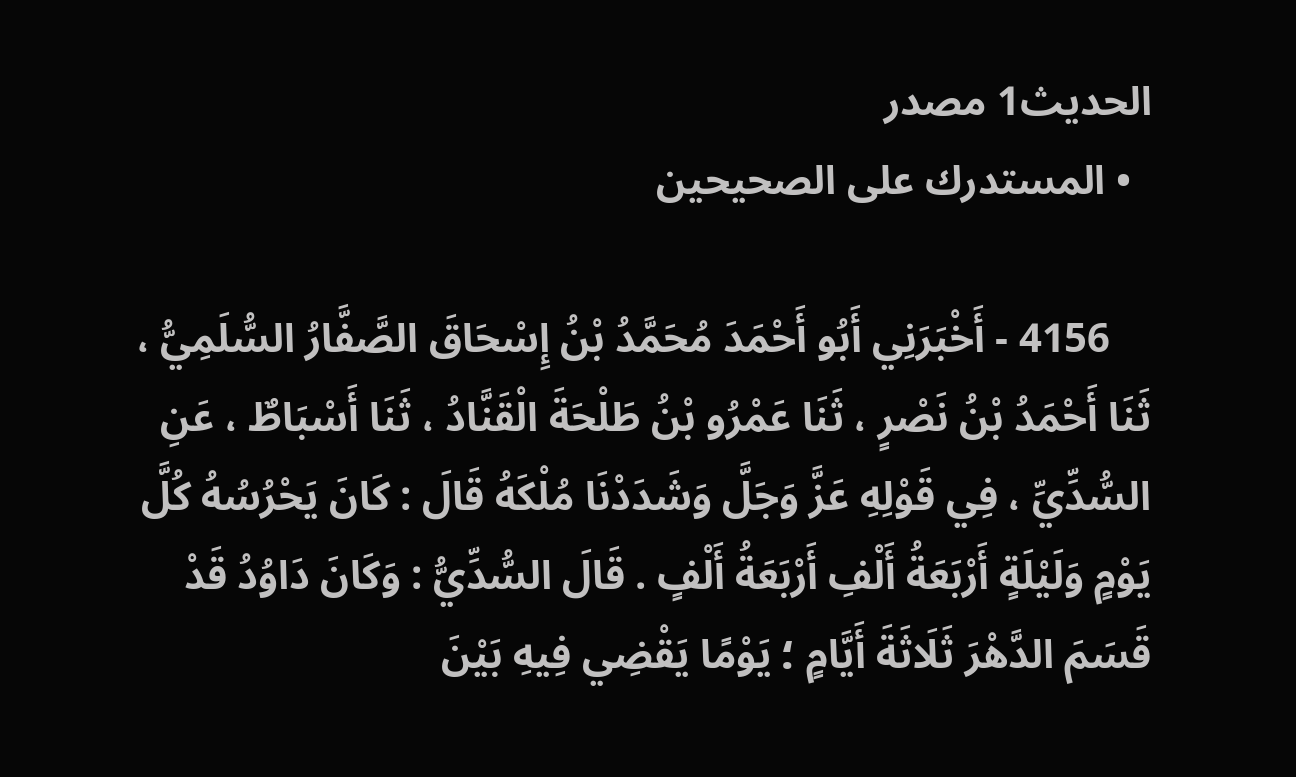الحديث1 مصدر
  • المستدرك على الصحيحين

    4156 - أَخْبَرَنِي أَبُو أَحْمَدَ مُحَمَّدُ بْنُ إِسْحَاقَ الصَّفَّارُ السُّلَمِيُّ ، ثَنَا أَحْمَدُ بْنُ نَصْرٍ ، ثَنَا عَمْرُو بْنُ طَلْحَةَ الْقَنَّادُ ، ثَنَا أَسْبَاطٌ ، عَنِ السُّدِّيِّ ، فِي قَوْلِهِ عَزَّ وَجَلَّ وَشَدَدْنَا مُلْكَهُ قَالَ : كَانَ يَحْرُسُهُ كُلَّ يَوْمٍ وَلَيْلَةٍ أَرْبَعَةُ أَلْفِ أَرْبَعَةُ أَلْفٍ . قَالَ السُّدِّيُّ : وَكَانَ دَاوُدُ قَدْ قَسَمَ الدَّهْرَ ثَلَاثَةَ أَيَّامٍ ؛ يَوْمًا يَقْضِي فِيهِ بَيْنَ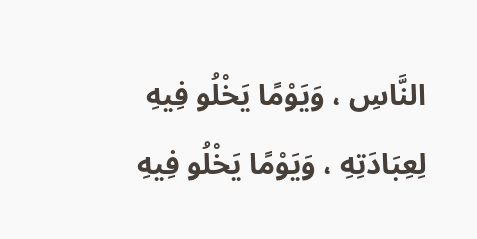النَّاسِ ، وَيَوْمًا يَخْلُو فِيهِ لِعِبَادَتِهِ ، وَيَوْمًا يَخْلُو فِيهِ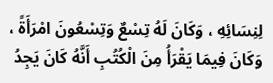لِنِسَائِهِ ، وَكَانَ لَهُ تِسْعٌ وَتِسْعُونَ امْرَأَةً ، وَكَانَ فِيمَا يَقْرَأُ مِنَ الْكُتُبِ أَنَّهُ كَانَ يَجِدُ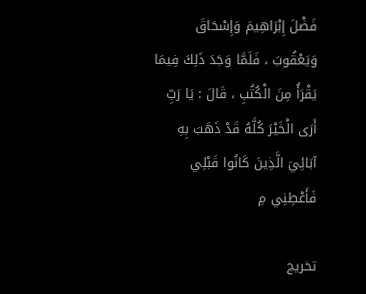فَضْلَ إِبْرَاهِيمَ وَإِسْحَاقَ وَيَعْقُوبَ ، فَلَمَّا وَجَدَ ذَلِكَ فِيمَا يَقْرَأُ مِنَ الْكُتُبِ ، قَالَ : يَا رَبِّ أَرَى الْخَيْرَ كُلَّهُ قَدْ ذَهَبَ بِهِ آبَائِيَ الَّذِينَ كَانُوا قَبْلِي فَأَعْطِنِي مِ

تخريج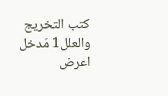كتب التخريج والعلل1 مَدخل
اعرض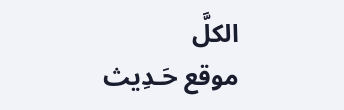الكلَّ
موقع حَـدِيث